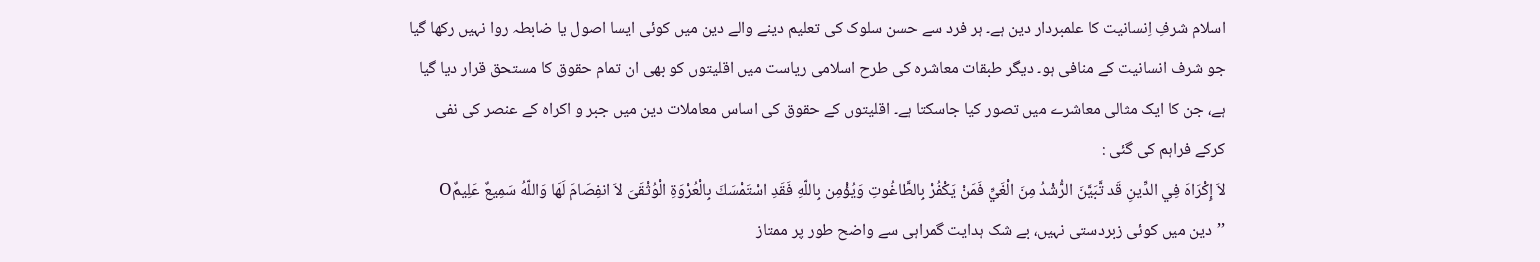اسلام شرفِ اِنسانیت کا علمبردار دین ہے۔ ہر فرد سے حسن سلوک کی تعلیم دینے والے دین میں کوئی ایسا اصول یا ضابطہ روا نہیں رکھا گیا جو شرف انسانیت کے منافی ہو۔ دیگر طبقات معاشرہ کی طرح اسلامی ریاست میں اقلیتوں کو بھی ان تمام حقوق کا مستحق قرار دیا گیا ہے، جن کا ایک مثالی معاشرے میں تصور کیا جاسکتا ہے۔ اقلیتوں کے حقوق کی اساس معاملات دین میں جبر و اکراہ کے عنصر کی نفی کرکے فراہم کی گئی :
لاَ إِكْرَاهَ فِي الدِّينِ قَد تَّبَيَّنَ الرُّشْدُ مِنَ الْغَيِّ فَمَنْ يَكْفُرْ بِالطَّاغُوتِ وَيُؤْمِن بِاللّهِ فَقَدِ اسْتَمْسَكَ بِالْعُرْوَةِ الْوُثْقَىَ لاَ انفِصَامَ لَهَا وَاللّهُ سَمِيعٌ عَلِيمٌO
’’دین میں کوئی زبردستی نہیں، بے شک ہدایت گمراہی سے واضح طور پر ممتاز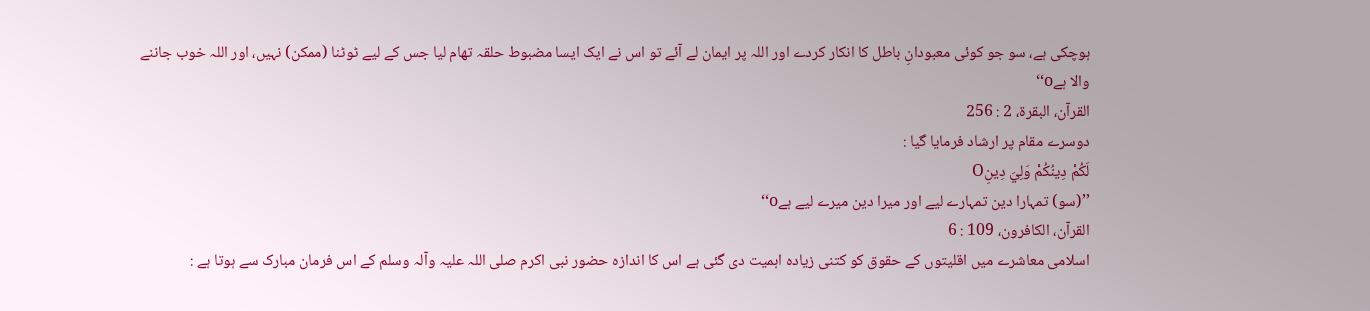ہوچکی ہے، سو جو کوئی معبودانِ باطل کا انکار کردے اور اللہ پر ایمان لے آئے تو اس نے ایک ایسا مضبوط حلقہ تھام لیا جس کے لیے ٹوٹنا (ممکن) نہیں، اور اللہ خوب جاننے والا ہےo‘‘
القرآن، البقرة، 2 : 256
دوسرے مقام پر ارشاد فرمایا گیا :
لَكُمْ دِينُكُمْ وَلِيَ دِينِO
’’(سو) تمہارا دین تمہارے لیے اور میرا دین میرے لیے ہےo‘‘
القرآن، الکافرون، 109 : 6
اسلامی معاشرے میں اقلیتوں کے حقوق کو کتنی زیادہ اہمیت دی گئی ہے اس کا اندازہ حضور نبی اکرم صلی اللہ علیہ وآلہ وسلم کے اس فرمان مبارک سے ہوتا ہے :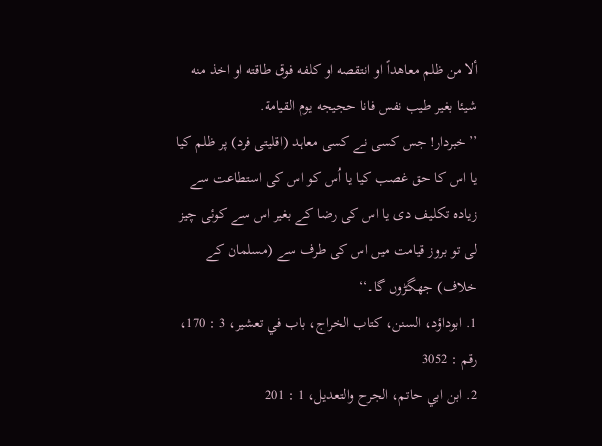ألا من ظلم معاهداً او انتقصه او کلفه فوق طاقته او اخذ منه شيئا بغير طيب نفس فانا حجيجه يوم القيامة.
’’خبردار! جس کسی نے کسی معاہد (اقلیتی فرد) پر ظلم کیا یا اس کا حق غصب کیا یا اُس کو اس کی استطاعت سے زیادہ تکلیف دی یا اس کی رضا کے بغیر اس سے کوئی چیز لی تو بروز قیامت میں اس کی طرف سے (مسلمان کے خلاف) جھگڑوں گا۔‘‘
1. ابوداؤد، السنن، کتاب الخراج، باب في تعشير، 3 : 170، رقم : 3052
2. ابن ابي حاتم، الجرح والتعديل، 1 : 201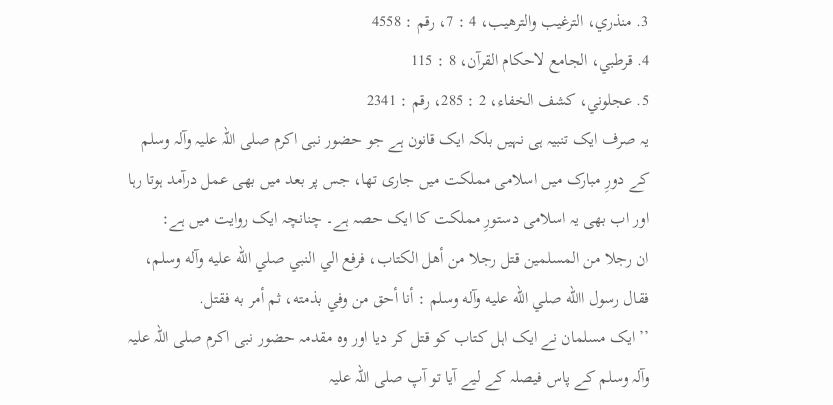3. منذري، الترغيب والترهيب، 4 : 7، رقم : 4558
4. قرطبي، الجامع لاحکام القرآن، 8 : 115
5. عجلوني، کشف الخفاء، 2 : 285، رقم : 2341
یہ صرف ایک تنبیہ ہی نہیں بلکہ ایک قانون ہے جو حضور نبی اکرم صلی اللہ علیہ وآلہ وسلم کے دورِ مبارک میں اسلامی مملکت میں جاری تھا، جس پر بعد میں بھی عمل درآمد ہوتا رہا اور اب بھی یہ اسلامی دستورِ مملکت کا ایک حصہ ہے۔ چنانچہ ایک روایت میں ہے:
ان رجلا من المسلمين قتل رجلا من أهل الکتاب، فرفع الي النبي صلي الله عليه وآله وسلم، فقال رسول االله صلي الله عليه وآله وسلم : أنا أحق من وفي بذمته، ثم أمر به فقتل.
’’ایک مسلمان نے ایک اہل کتاب کو قتل کر دیا اور وہ مقدمہ حضور نبی اکرم صلی اللہ علیہ وآلہ وسلم کے پاس فیصلہ کے لیے آیا تو آپ صلی اللہ علیہ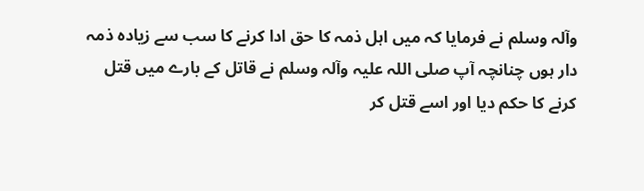وآلہ وسلم نے فرمایا کہ میں اہل ذمہ کا حق ادا کرنے کا سب سے زیادہ ذمہ دار ہوں چنانچہ آپ صلی اللہ علیہ وآلہ وسلم نے قاتل کے بارے میں قتل کرنے کا حکم دیا اور اسے قتل کر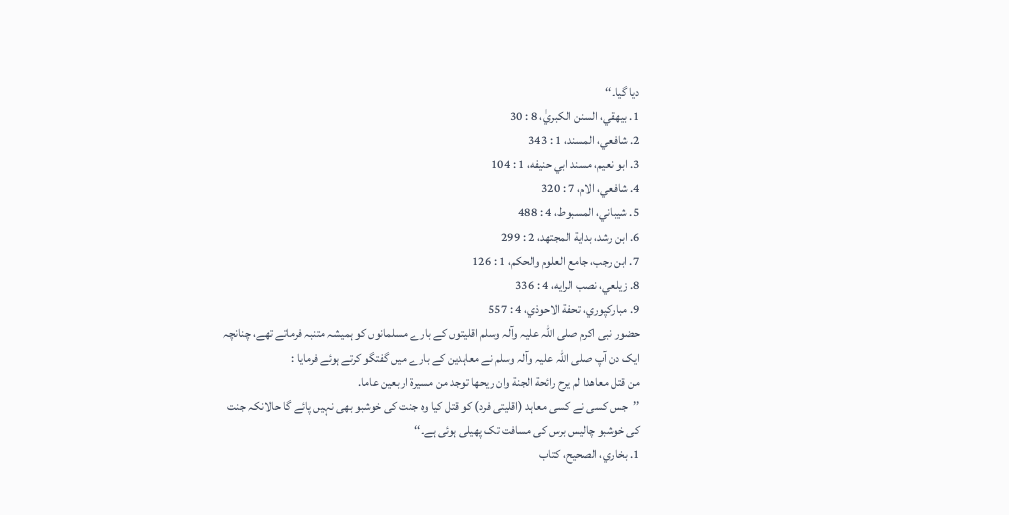دیا گیا۔‘‘
1. بيهقي، السنن الکبريٰ، 8 : 30
2. شافعي، المسند، 1 : 343
3. ابو نعيم، مسند ابي حنيفه، 1 : 104
4. شافعي، الام، 7 : 320
5. شيباني، المسبوط، 4 : 488
6. ابن رشد، بداية المجتهد، 2 : 299
7. ابن رجب، جامع العلوم والحکم، 1 : 126
8. زيلعي، نصب الرايه، 4 : 336
9. مبارکپوري، تحفة الاحوذي، 4 : 557
حضور نبی اکرم صلی اللہ علیہ وآلہ وسلم اقلیتوں کے بارے مسلمانوں کو ہمیشہ متنبہ فرماتے تھے، چنانچہ ایک دن آپ صلی اللہ علیہ وآلہ وسلم نے معاہدین کے بارے میں گفتگو کرتے ہوئے فرمایا :
من قتل معاهدا لم يرح رائحة الجنة وان ريحها توجد من مسيرة اربعين عاما.
’’جس کسی نے کسی معاہد (اقلیتی فرد) کو قتل کیا وہ جنت کی خوشبو بھی نہیں پائے گا حالانکہ جنت کی خوشبو چالیس برس کی مسافت تک پھیلی ہوئی ہے۔‘‘
1. بخاري، الصحيح، کتاب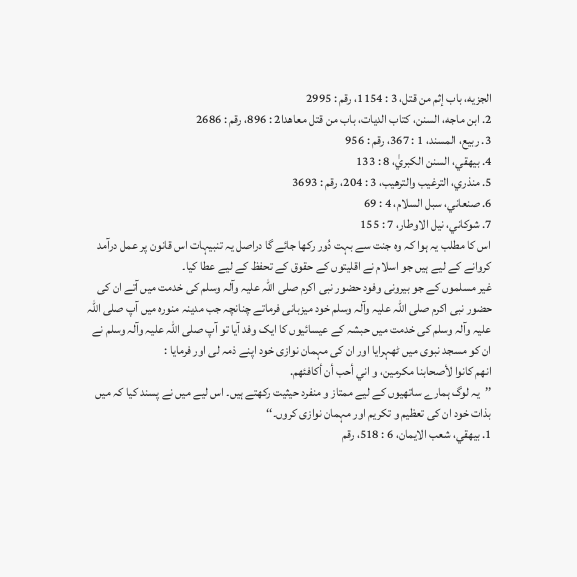الجزيه، باب إثم من قتل، 3 : 1154، رقم : 2995
2. ابن ماجه، السنن، کتاب الديات، باب من قتل معاهدا2 : 896، رقم : 2686
3. ربيع، المسند، 1 : 367، رقم : 956
4. بيهقي، السنن الکبريٰ، 8 : 133
5. منذري، الترغيب والترهيب، 3 : 204، رقم : 3693
6. صنعاني، سبل السلام، 4 : 69
7. شوکاني، نيل الاوطار، 7 : 155
اس کا مطلب یہ ہوا کہ وہ جنت سے بہت دُور رکھا جائے گا دراصل یہ تنبیہات اس قانون پر عمل درآمد کروانے کے لیے ہیں جو اسلام نے اقلیتوں کے حقوق کے تحفظ کے لیے عطا کیا۔
غیر مسلموں کے جو بیرونی وفود حضور نبی اکرم صلی اللہ علیہ وآلہ وسلم کی خدمت میں آتے ان کی حضور نبی اکرم صلی اللہ علیہ وآلہ وسلم خود میزبانی فرماتے چنانچہ جب مدینہ منورہ میں آپ صلی اللہ علیہ وآلہ وسلم کی خدمت میں حبشہ کے عیسائیوں کا ایک وفد آیا تو آپ صلی اللہ علیہ وآلہ وسلم نے ان کو مسجد نبوی میں ٹھہرایا اور ان کی مہمان نوازی خود اپنے ذمہ لی اور فرمایا :
انهم کانوا لأصحابنا مکرمين، و اني أحب أن أکافئهم.
’’یہ لوگ ہمارے ساتھیوں کے لیے ممتاز و منفرد حیثیت رکھتے ہیں۔ اس لیے میں نے پسند کیا کہ میں بذات خود ان کی تعظیم و تکریم اور مہمان نوازی کروں۔‘‘
1. بيهقي، شعب الايمان، 6 : 518، رقم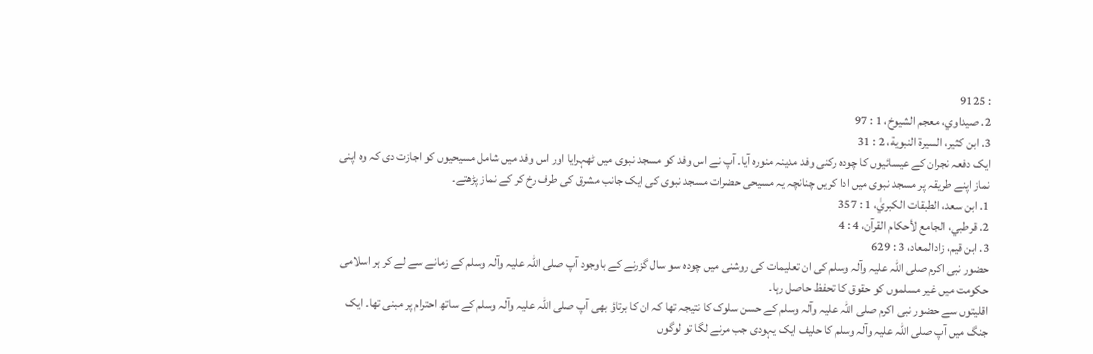: 9125
2. صيداوي، معجم الشيوخ، 1 : 97
3. ابن کثير، السيرة النبوية، 2 : 31
ایک دفعہ نجران کے عیسائیوں کا چودہ رکنی وفد مدینہ منورہ آیا۔ آپ نے اس وفد کو مسجد نبوی میں ٹھہرایا اور اس وفد میں شامل مسیحیوں کو اجازت دی کہ وہ اپنی نماز اپنے طریقہ پر مسجد نبوی میں ادا کریں چنانچہ یہ مسیحی حضرات مسجد نبوی کی ایک جانب مشرق کی طرف رخ کر کے نماز پڑھتے۔
1. ابن سعد، الطبقات الکبريٰ، 1 : 357
2. قرطبي، الجامع لأحکام القرآن، 4 : 4
3. ابن قيم، زادالمعاد، 3 : 629
حضور نبی اکرم صلی اللہ علیہ وآلہ وسلم کی ان تعلیمات کی روشنی میں چودہ سو سال گزرنے کے باوجود آپ صلی اللہ علیہ وآلہ وسلم کے زمانے سے لے کر ہر اسلامی حکومت میں غیر مسلموں کو حقوق کا تحفظ حاصل رہا۔
اقلیتوں سے حضور نبی اکرم صلی اللہ علیہ وآلہ وسلم کے حسن سلوک کا نتیجہ تھا کہ ان کا برتاؤ بھی آپ صلی اللہ علیہ وآلہ وسلم کے ساتھ احترام پر مبنی تھا۔ ایک جنگ میں آپ صلی اللہ علیہ وآلہ وسلم کا حلیف ایک یہودی جب مرنے لگا تو لوگوں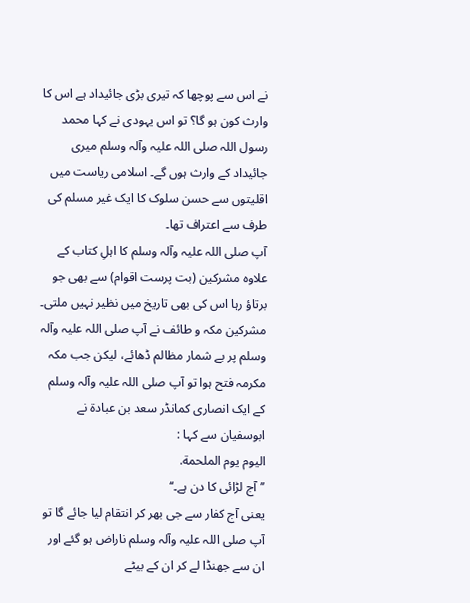نے اس سے پوچھا کہ تیری بڑی جائیداد ہے اس کا وارث کون ہو گا؟ تو اس یہودی نے کہا محمد رسول اللہ صلی اللہ علیہ وآلہ وسلم میری جائیداد کے وارث ہوں گے۔ اسلامی ریاست میں اقلیتوں سے حسن سلوک کا ایک غیر مسلم کی طرف سے اعتراف تھا۔
آپ صلی اللہ علیہ وآلہ وسلم کا اہلِ کتاب کے علاوہ مشرکین (بت پرست اقوام) سے بھی جو برتاؤ رہا اس کی بھی تاریخ میں نظیر نہیں ملتی۔ مشرکین مکہ و طائف نے آپ صلی اللہ علیہ وآلہ وسلم پر بے شمار مظالم ڈھائے، لیکن جب مکہ مکرمہ فتح ہوا تو آپ صلی اللہ علیہ وآلہ وسلم کے ایک انصاری کمانڈر سعد بن عبادۃ نے ابوسفیان سے کہا :
اليوم يوم الملحمة.
’’آج لڑائی کا دن ہے۔‘‘
یعنی آج کفار سے جی بھر کر انتقام لیا جائے گا تو آپ صلی اللہ علیہ وآلہ وسلم ناراض ہو گئے اور ان سے جھنڈا لے کر ان کے بیٹے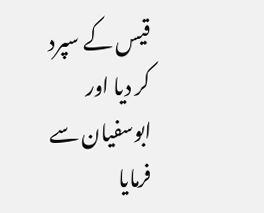قیس کے سپرد کر دیا اور ابوسفیان سے فرمایا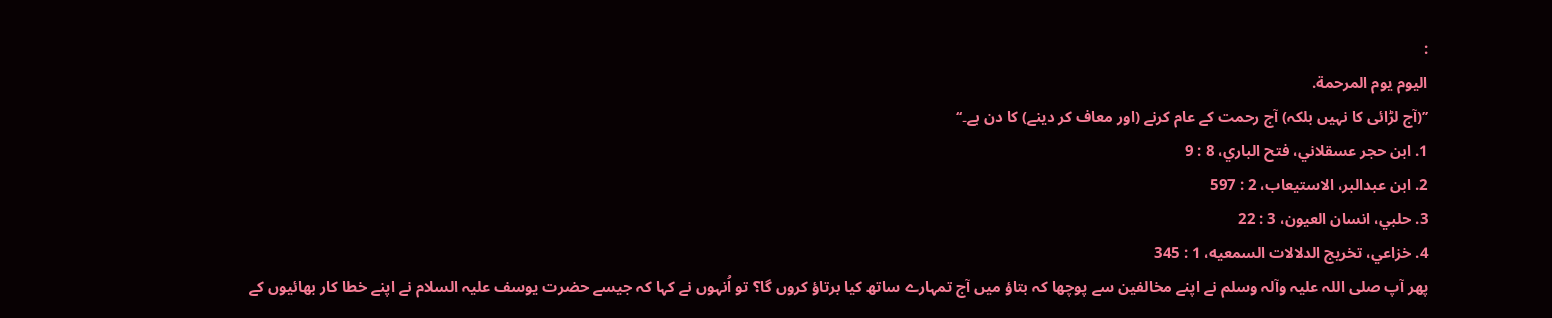:
اليوم يوم المرحمة.
’’(آج لڑائی کا نہیں بلکہ) آج رحمت کے عام کرنے (اور معاف کر دینے) کا دن ہے۔‘‘
1. ابن حجر عسقلاني، فتح الباري، 8 : 9
2. ابن عبدالبر، الاستيعاب، 2 : 597
3. حلبي، انسان العيون، 3 : 22
4. خزاعي، تخريج الدلالات السمعيه، 1 : 345
پھر آپ صلی اللہ علیہ وآلہ وسلم نے اپنے مخالفین سے پوچھا کہ بتاؤ میں آج تمہارے ساتھ کیا برتاؤ کروں گا؟ تو اُنہوں نے کہا کہ جیسے حضرت یوسف علیہ السلام نے اپنے خطا کار بھائیوں کے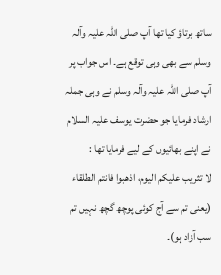ساتھ برتاؤ کیا تھا آپ صلی اللہ علیہ وآلہ وسلم سے بھی وہی توقع ہے۔ اس جواب پر آپ صلی اللہ علیہ وآلہ وسلم نے وہی جملہ ارشاد فرمایا جو حضرت یوسف علیہ السلام نے اپنے بھائیوں کے لیے فرمایا تھا :
لا تثريب عليکم اليوم، اذهبوا فانتم الطلقاء
(یعنی تم سے آج کوئی پوچھ گچھ نہیں تم سب آزاد ہو)۔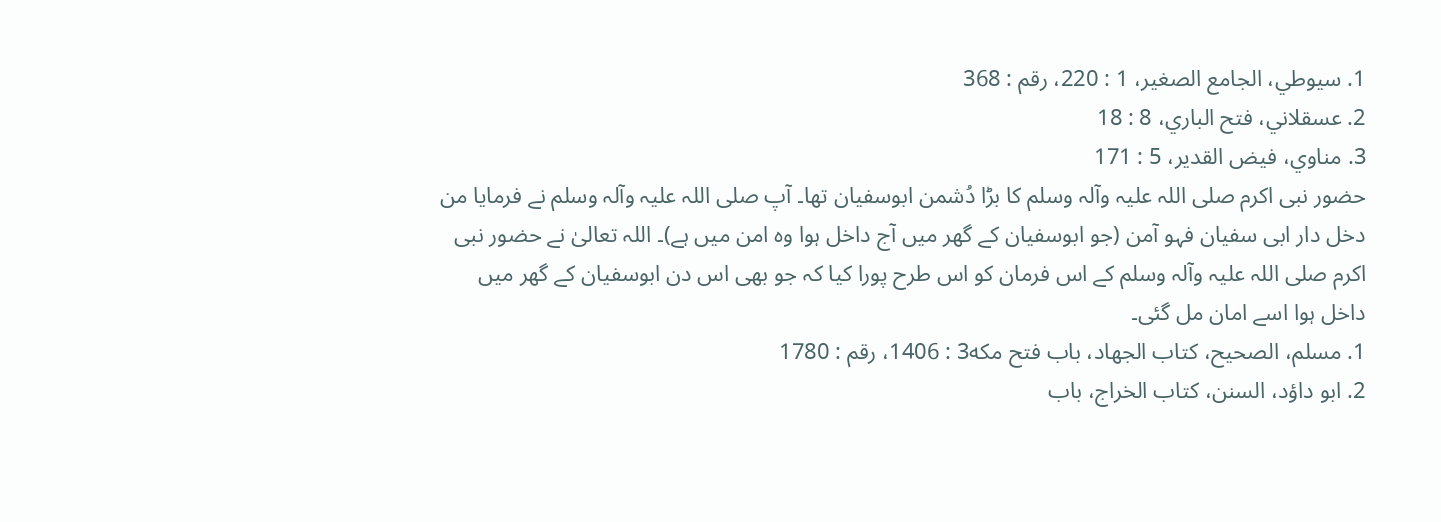1. سيوطي، الجامع الصغير، 1 : 220، رقم : 368
2. عسقلاني، فتح الباري، 8 : 18
3. مناوي، فيض القدير، 5 : 171
حضور نبی اکرم صلی اللہ علیہ وآلہ وسلم کا بڑا دُشمن ابوسفیان تھا۔ آپ صلی اللہ علیہ وآلہ وسلم نے فرمایا من دخل دار ابی سفیان فہو آمن (جو ابوسفیان کے گھر میں آج داخل ہوا وہ امن میں ہے)۔ اللہ تعالیٰ نے حضور نبی اکرم صلی اللہ علیہ وآلہ وسلم کے اس فرمان کو اس طرح پورا کیا کہ جو بھی اس دن ابوسفیان کے گھر میں داخل ہوا اسے امان مل گئی۔
1. مسلم، الصحيح، کتاب الجهاد، باب فتح مکه3 : 1406، رقم : 1780
2. ابو داؤد، السنن، کتاب الخراج، باب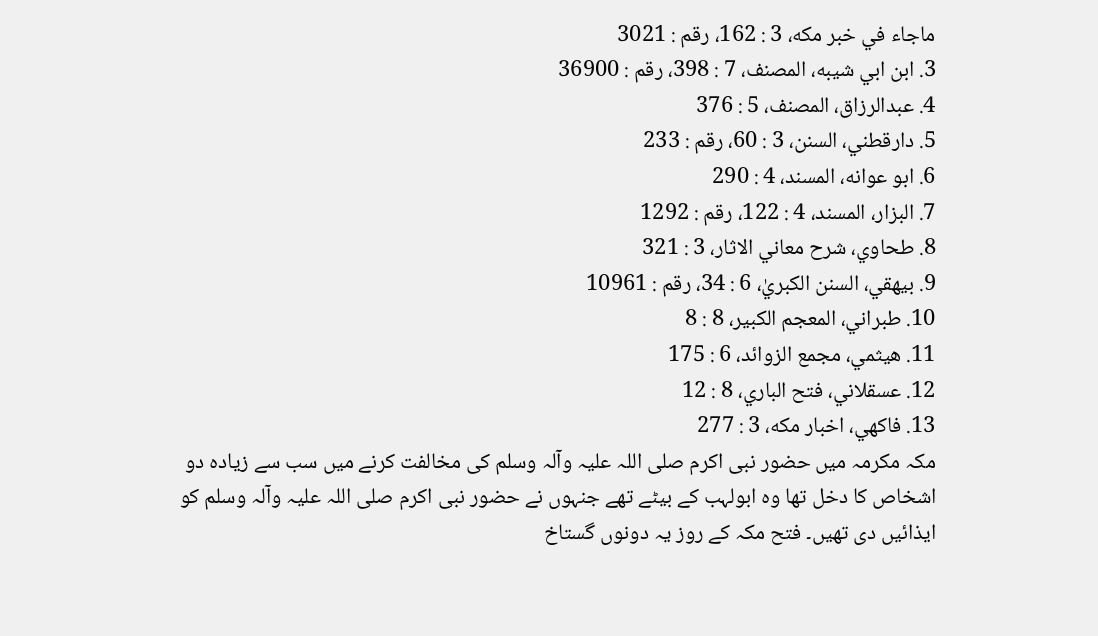ماجاء في خبر مکه، 3 : 162، رقم : 3021
3. ابن ابي شيبه، المصنف، 7 : 398، رقم : 36900
4. عبدالرزاق، المصنف، 5 : 376
5. دارقطني، السنن، 3 : 60، رقم : 233
6. ابو عوانه، المسند، 4 : 290
7. البزار، المسند، 4 : 122، رقم : 1292
8. طحاوي، شرح معاني الاثار، 3 : 321
9. بيهقي، السنن الکبريٰ، 6 : 34، رقم : 10961
10. طبراني، المعجم الکبير، 8 : 8
11. هيثمي، مجمع الزوائد، 6 : 175
12. عسقلاني، فتح الباري، 8 : 12
13. فاکهي، اخبار مکه، 3 : 277
مکہ مکرمہ میں حضور نبی اکرم صلی اللہ علیہ وآلہ وسلم کی مخالفت کرنے میں سب سے زیادہ دو اشخاص کا دخل تھا وہ ابولہب کے بیٹے تھے جنہوں نے حضور نبی اکرم صلی اللہ علیہ وآلہ وسلم کو ایذائیں دی تھیں۔ فتح مکہ کے روز یہ دونوں گستاخ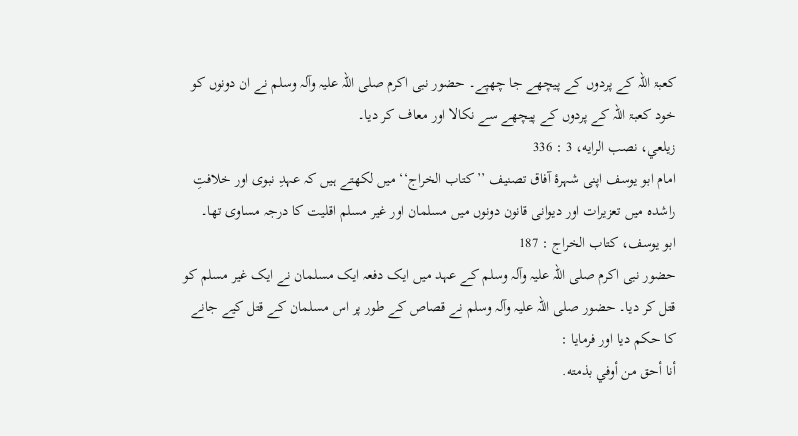کعبۃ اللہ کے پردوں کے پیچھے جا چھپے۔ حضور نبی اکرم صلی اللہ علیہ وآلہ وسلم نے ان دونوں کو خود کعبۃ اللہ کے پردوں کے پیچھے سے نکالا اور معاف کر دیا۔
زيلعي، نصب الرايه، 3 : 336
امام ابو یوسف اپنی شہرۂ آفاق تصنیف ’’کتاب الخراج‘‘ میں لکھتے ہیں کہ عہدِ نبوی اور خلافتِ راشدہ میں تعزیرات اور دیوانی قانون دونوں میں مسلمان اور غیر مسلم اقلیت کا درجہ مساوی تھا۔
ابو يوسف، کتاب الخراج : 187
حضور نبی اکرم صلی اللہ علیہ وآلہ وسلم کے عہد میں ایک دفعہ ایک مسلمان نے ایک غیر مسلم کو قتل کر دیا۔ حضور صلی اللہ علیہ وآلہ وسلم نے قصاص کے طور پر اس مسلمان کے قتل کیے جانے کا حکم دیا اور فرمایا :
أنا أحق من أوفي بذمته.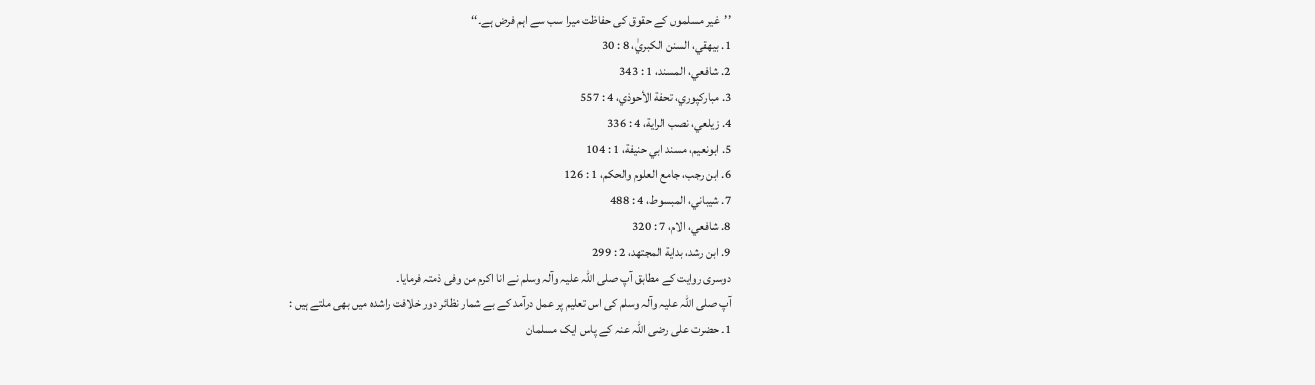’’غیر مسلموں کے حقوق کی حفاظت میرا سب سے اہم فرض ہے۔‘‘
1. بيهقي، السنن الکبريٰ، 8 : 30
2. شافعي، المسند، 1 : 343
3. مبارکپوري، تحفة الأحوذي، 4 : 557
4. زيلعي، نصب الراية، 4 : 336
5. ابونعيم، مسند ابي حنيفة، 1 : 104
6. ابن رجب، جامع العلوم والحکم، 1 : 126
7. شيباني، المبسوط، 4 : 488
8. شافعي، الام، 7 : 320
9. ابن رشد، بداية المجتهد، 2 : 299
دوسری روایت کے مطابق آپ صلی اللہ علیہ وآلہ وسلم نے انا اکرم من وفی ذمتہ فرمایا۔
آپ صلی اللہ علیہ وآلہ وسلم کی اس تعلیم پر عمل درآمد کے بے شمار نظائر دور خلافت راشدہ میں بھی ملتے ہیں :
1۔ حضرت علی رضی اللہ عنہ کے پاس ایک مسلمان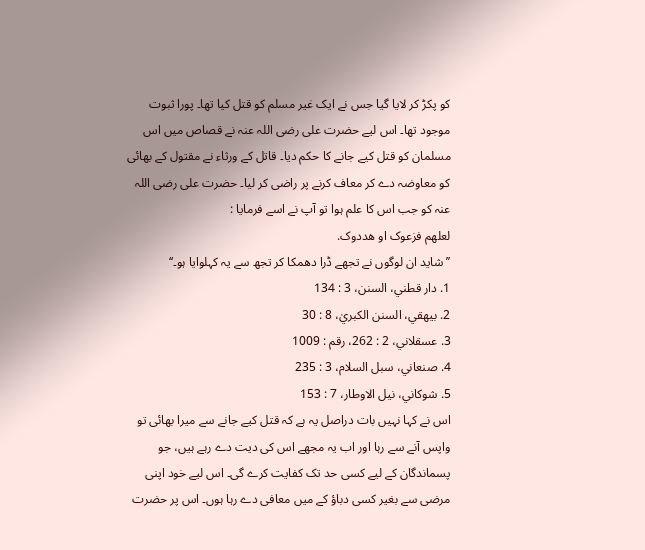کو پکڑ کر لایا گیا جس نے ایک غیر مسلم کو قتل کیا تھا۔ پورا ثبوت موجود تھا۔ اس لیے حضرت علی رضی اللہ عنہ نے قصاص میں اس مسلمان کو قتل کیے جانے کا حکم دیا۔ قاتل کے ورثاء نے مقتول کے بھائی کو معاوضہ دے کر معاف کرنے پر راضی کر لیا۔ حضرت علی رضی اللہ عنہ کو جب اس کا علم ہوا تو آپ نے اسے فرمایا :
لعلهم فزعوک او هددوک.
’’شاید ان لوگوں نے تجھے ڈرا دھمکا کر تجھ سے یہ کہلوایا ہو۔‘‘
1. دار قطني، السنن، 3 : 134
2. بيهقي، السنن الکبريٰ، 8 : 30
3. عسقلاني، 2 : 262، رقم : 1009
4. صنعاني، سبل السلام، 3 : 235
5. شوکاني، نيل الاوطار، 7 : 153
اس نے کہا نہیں بات دراصل یہ ہے کہ قتل کیے جانے سے میرا بھائی تو واپس آنے سے رہا اور اب یہ مجھے اس کی دیت دے رہے ہیں، جو پسماندگان کے لیے کسی حد تک کفایت کرے گی۔ اس لیے خود اپنی مرضی سے بغیر کسی دباؤ کے میں معافی دے رہا ہوں۔ اس پر حضرت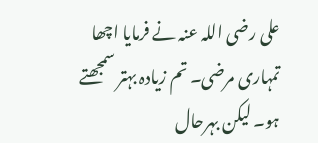علی رضی اللہ عنہ نے فرمایا اچھا تمہاری مرضی۔ تم زیادہ بہتر سمجھتے ہو۔ لیکن بہرحال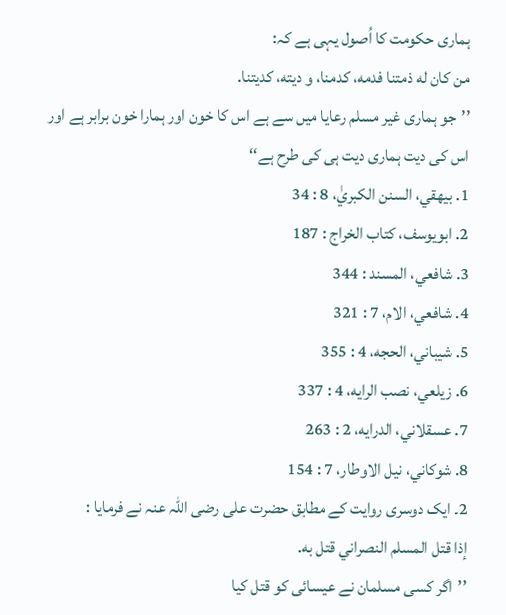ہماری حکومت کا اُصول یہی ہے کہ:
من کان له ذمتنا فدمه، کدمنا، و ديته، کديتنا.
’’جو ہماری غیر مسلم رعایا میں سے ہے اس کا خون اور ہمارا خون برابر ہے اور اس کی دیت ہماری دیت ہی کی طرح ہے‘‘
1. بيهقي، السنن الکبريٰ، 8 : 34
2. ابويوسف، کتاب الخراج : 187
3. شافعي، المسند : 344
4. شافعي، الام، 7 : 321
5. شيباني، الحجه، 4 : 355
6. زيلعي، نصب الرايه، 4 : 337
7. عسقلاني، الدرايه، 2 : 263
8. شوکاني، نيل الاوطار، 7 : 154
2۔ ایک دوسری روایت کے مطابق حضرت علی رضی اللہ عنہ نے فرمایا :
إذا قتل المسلم النصراني قتل به.
’’اگر کسی مسلمان نے عیسائی کو قتل کیا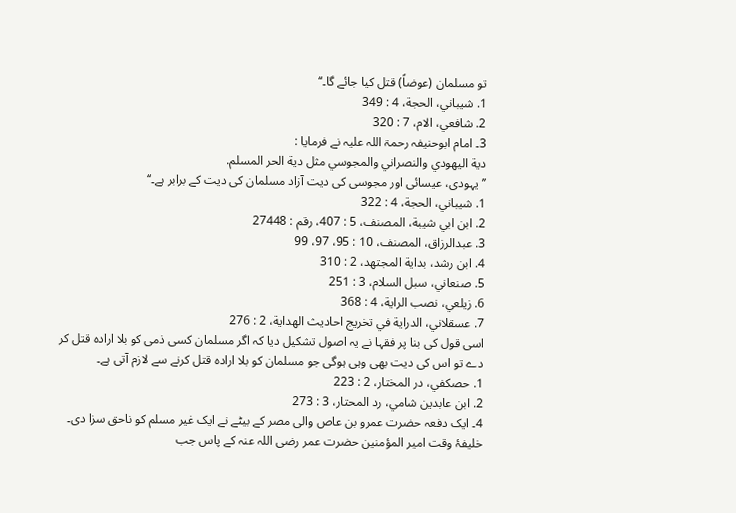تو مسلمان (عوضاً) قتل کیا جائے گا۔‘‘
1. شيباني، الحجة، 4 : 349
2. شافعي، الام، 7 : 320
3۔ امام ابوحنیفہ رحمۃ اللہ علیہ نے فرمایا :
دية اليهودي والنصراني والمجوسي مثل دية الحر المسلم.
’’یہودی، عیسائی اور مجوسی کی دیت آزاد مسلمان کی دیت کے برابر ہے۔‘‘
1. شيباني، الحجة، 4 : 322
2. ابن ابي شيبة، المصنف، 5 : 407، رقم : 27448
3. عبدالرزاق، المصنف، 10 : 95، 97، 99
4. ابن رشد، بداية المجتهد، 2 : 310
5. صنعاني، سبل السلام، 3 : 251
6. زيلعي، نصب الراية، 4 : 368
7. عسقلاني، الدراية في تخريج احاديث الهداية، 2 : 276
اسی قول کی بنا پر فقہا نے یہ اصول تشکیل دیا کہ اگر مسلمان کسی ذمی کو بلا ارادہ قتل کر دے تو اس کی دیت بھی وہی ہوگی جو مسلمان کو بلا ارادہ قتل کرنے سے لازم آتی ہے۔
1. حصکفي، در المختار، 2 : 223
2. ابن عابدين شامي، رد المحتار، 3 : 273
4۔ ایک دفعہ حضرت عمرو بن عاص والی مصر کے بیٹے نے ایک غیر مسلم کو ناحق سزا دی۔ خلیفۂ وقت امیر المؤمنین حضرت عمر رضی اللہ عنہ کے پاس جب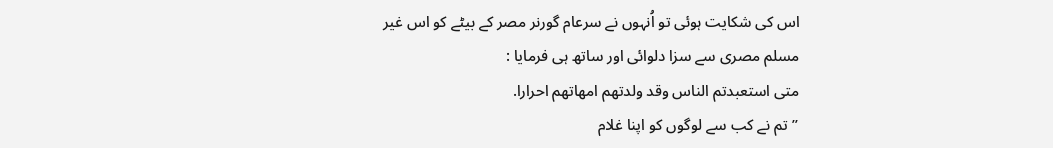اس کی شکایت ہوئی تو اُنہوں نے سرعام گورنر مصر کے بیٹے کو اس غیر مسلم مصری سے سزا دلوائی اور ساتھ ہی فرمایا :
متی استعبدتم الناس وقد ولدتهم امهاتهم احرارا.
’’تم نے کب سے لوگوں کو اپنا غلام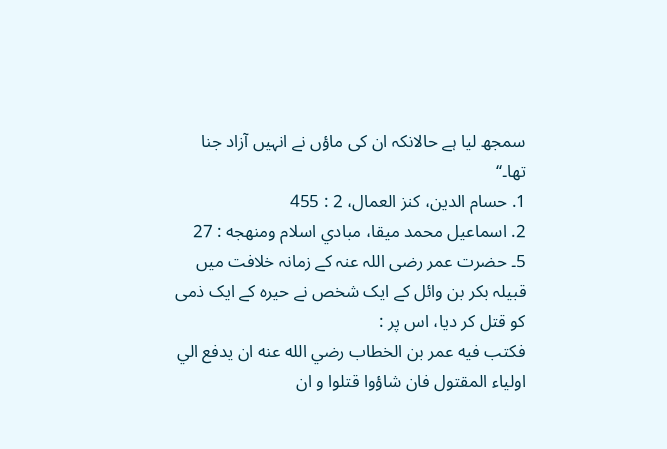سمجھ لیا ہے حالانکہ ان کی ماؤں نے انہیں آزاد جنا تھا۔‘‘
1. حسام الدين، کنز العمال، 2 : 455
2. اسماعيل محمد ميقا، مبادي اسلام ومنهجه : 27
5۔ حضرت عمر رضی اللہ عنہ کے زمانہ خلافت میں قبیلہ بکر بن وائل کے ایک شخص نے حیرہ کے ایک ذمی کو قتل کر دیا، اس پر :
فکتب فيه عمر بن الخطاب رضي الله عنه ان يدفع الي اولياء المقتول فان شاؤوا قتلوا و ان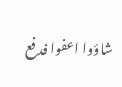شاؤوا اعفوا فدفع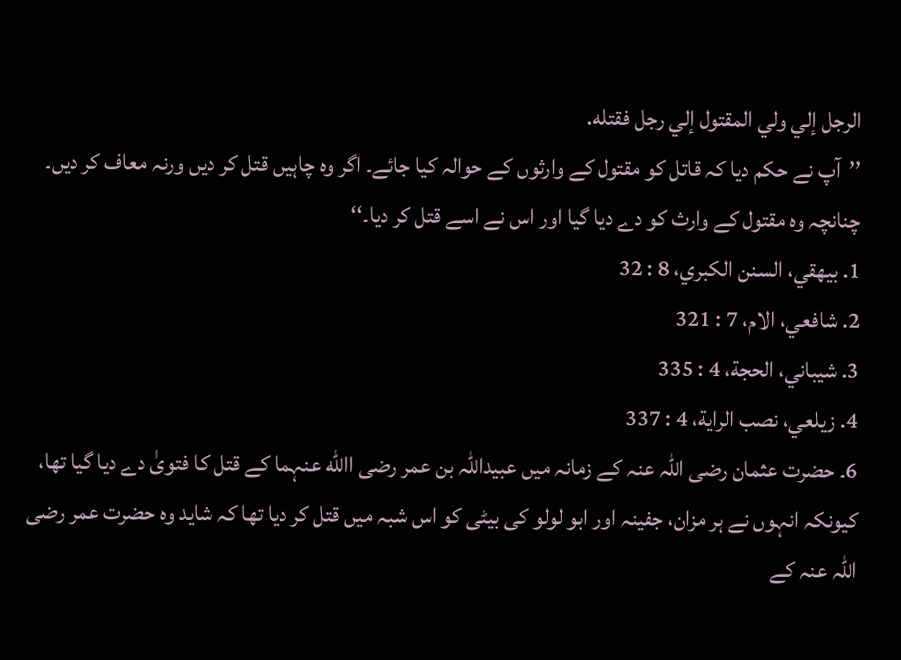الرجل إلي ولي المقتول إلي رجل فقتله.
’’آپ نے حکم دیا کہ قاتل کو مقتول کے وارثوں کے حوالہ کیا جائے۔ اگر وہ چاہیں قتل کر دیں ورنہ معاف کر دیں۔ چنانچہ وہ مقتول کے وارث کو دے دیا گیا اور اس نے اسے قتل کر دیا۔‘‘
1. بيهقي، السنن الکبري، 8 : 32
2. شافعي، الام، 7 : 321
3. شيباني، الحجة، 4 : 335
4. زيلعي، نصب الراية، 4 : 337
6۔ حضرت عثمان رضی اللہ عنہ کے زمانہ میں عبیداللہ بن عمر رضی االله عنہما کے قتل کا فتویٰ دے دیا گیا تھا، کیونکہ انہوں نے ہر مزان، جفینہ اور ابو لولو کی بیٹی کو اس شبہ میں قتل کر دیا تھا کہ شاید وہ حضرت عمر رضی اللہ عنہ کے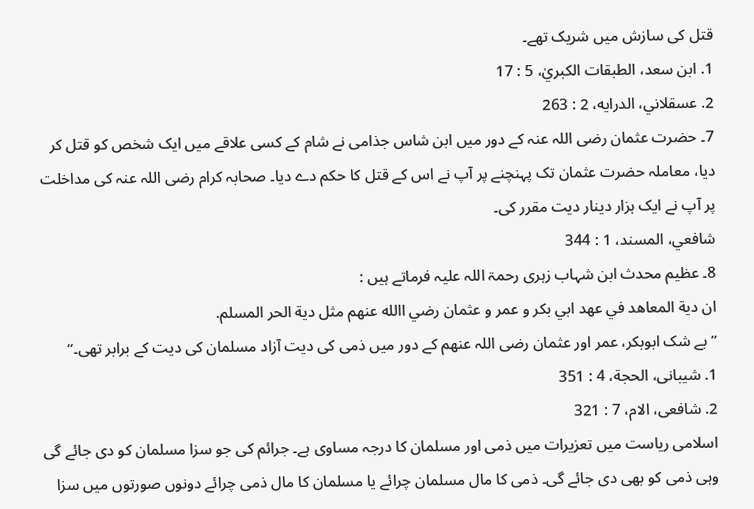قتل کی سازش میں شریک تھے۔
1. ابن سعد، الطبقات الکبريٰ، 5 : 17
2. عسقلاني، الدرايه، 2 : 263
7۔ حضرت عثمان رضی اللہ عنہ کے دور میں ابن شاس جذامی نے شام کے کسی علاقے میں ایک شخص کو قتل کر دیا، معاملہ حضرت عثمان تک پہنچنے پر آپ نے اس کے قتل کا حکم دے دیا۔ صحابہ کرام رضی اللہ عنہ کی مداخلت پر آپ نے ایک ہزار دینار دیت مقرر کی۔
شافعي، المسند، 1 : 344
8۔ عظیم محدث ابن شہاب زہری رحمۃ اللہ علیہ فرماتے ہیں :
ان دية المعاهد في عهد ابي بکر و عمر و عثمان رضي االله عنهم مثل دية الحر المسلم.
’’بے شک ابوبکر، عمر اور عثمان رضی اللہ عنھم کے دور میں ذمی کی دیت آزاد مسلمان کی دیت کے برابر تھی۔‘‘
1. شيبانی، الحجة، 4 : 351
2. شافعی، الام، 7 : 321
اسلامی ریاست میں تعزیرات میں ذمی اور مسلمان کا درجہ مساوی ہے۔ جرائم کی جو سزا مسلمان کو دی جائے گی وہی ذمی کو بھی دی جائے گی۔ ذمی کا مال مسلمان چرائے یا مسلمان کا مال ذمی چرائے دونوں صورتوں میں سزا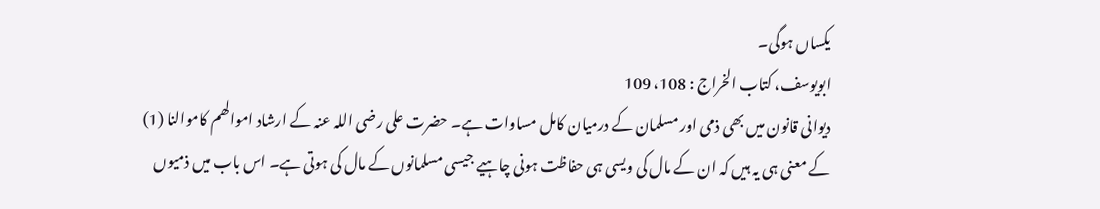یکساں ہوگی۔
ابويوسف، کتاب الخراج : 108، 109
دیوانی قانون میں بھی ذمی اور مسلمان کے درمیان کامل مساوات ہے۔ حضرت علی رضی اللہ عنہ کے ارشاد اموالھم کاموالنا (1) کے معنی ہی یہ ہیں کہ ان کے مال کی ویسی ہی حفاظت ہونی چاہیے جیسی مسلمانوں کے مال کی ہوتی ہے۔ اس باب میں ذمیوں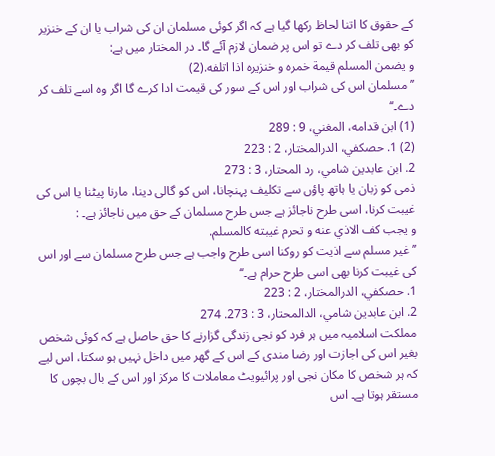کے حقوق کا اتنا لحاظ رکھا گیا ہے کہ اگر کوئی مسلمان ان کی شراب یا ان کے خنزیر کو بھی تلف کر دے تو اس پر ضمان لازم آئے گا۔ در المختار میں ہے:
و يضمن المسلم قيمة خمره و خنزيره اذا اتلفه.(2)
’’مسلمان اس کی شراب اور اس کے سور کی قیمت ادا کرے گا اگر وہ اسے تلف کر دے۔‘‘
(1) ابن قدامه، المغني، 9 : 289
(2) 1. حصکفي، الدرالمختار، 2 : 223
2. ابن عابدين شامي، رد المحتار، 3 : 273
ذمی کو زبان یا ہاتھ پاؤں سے تکلیف پہنچانا، اس کو گالی دینا، مارنا پیٹنا یا اس کی غیبت کرنا، اسی طرح ناجائز ہے جس طرح مسلمان کے حق میں ناجائز ہے۔ :
و يجب کف الاذي عنه و تحرم غيبته کالمسلم.
’’غیر مسلم سے اذیت کو روکنا اسی طرح واجب ہے جس طرح مسلمان سے اور اس کی غیبت کرنا بھی اسی طرح حرام ہے۔‘‘
1. حصکفي، الدرالمختار، 2 : 223
2. ابن عابدين شامي، الدالمحتار، 3 : 273. 274
مملکت اسلامیہ میں ہر فرد کو نجی زندگی گزارنے کا حق حاصل ہے کہ کوئی شخص بغیر اس کی اجازت اور رضا مندی کے اس کے گھر میں داخل نہیں ہو سکتا، اس لیے کہ ہر شخص کا مکان نجی اور پرائیویٹ معاملات کا مرکز اور اس کے بال بچوں کا مستقر ہوتا ہے۔ اس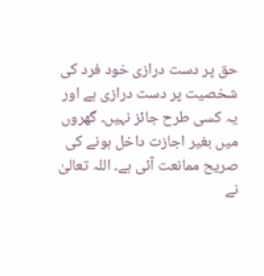حق پر دست درازی خود فرد کی شخصیت پر دست درازی ہے اور یہ کسی طرح جائز نہیں۔ گھروں میں بغیر اجازت داخل ہونے کی صریح ممانعت آئی ہے۔ اللہ تعالیٰ نے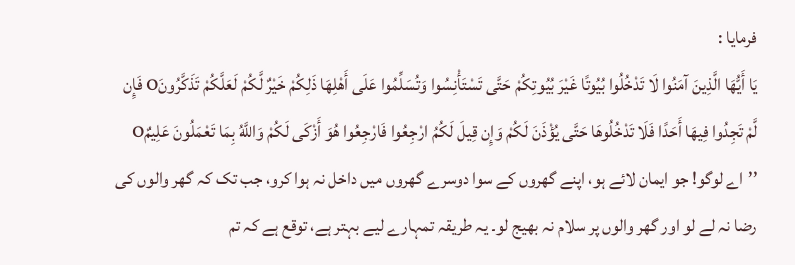فرمایا :
يَا أَيُّهَا الَّذِينَ آمَنُوا لَا تَدْخُلُوا بُيُوتًا غَيْرَ بُيُوتِكُمْ حَتَّى تَسْتَأْنِسُوا وَتُسَلِّمُوا عَلَى أَهْلِهَا ذَلِكُمْ خَيْرٌ لَّكُمْ لَعَلَّكُمْ تَذَكَّرُونَO فَإِن لَّمْ تَجِدُوا فِيهَا أَحَدًا فَلَا تَدْخُلُوهَا حَتَّى يُؤْذَنَ لَكُمْ وَإِن قِيلَ لَكُمُ ارْجِعُوا فَارْجِعُوا هُوَ أَزْكَى لَكُمْ وَاللَّهُ بِمَا تَعْمَلُونَ عَلِيمٌO
’’اے لوگو! جو ایمان لائے ہو، اپنے گھروں کے سوا دوسرے گھروں میں داخل نہ ہوا کرو، جب تک کہ گھر والوں کی رضا نہ لے لو اور گھر والوں پر سلام نہ بھیج لو۔ یہ طریقہ تمہارے لیے بہتر ہے، توقع ہے کہ تم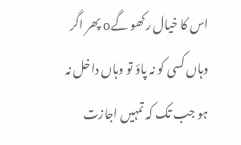اس کا خیال رکھو گےo پھر اگر وہاں کسی کو نہ پاؤ تو وہاں داخل نہ ہو جب تک کہ تمہیں اجازت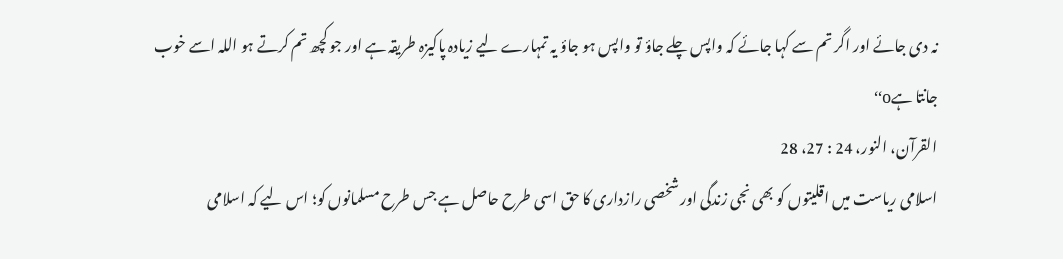نہ دی جائے اور اگر تم سے کہا جائے کہ واپس چلے جاؤ تو واپس ہو جاؤ یہ تمہارے لیے زیادہ پاکیزہ طریقہ ہے اور جو کچھ تم کرتے ہو اللہ اسے خوب جانتا ہےo‘‘
القرآن، النور، 24 : 27، 28
اسلامی ریاست میں اقلیتوں کو بھی نجی زندگی اور شخصی رازداری کا حق اسی طرح حاصل ہے جس طرح مسلمانوں کو؛ اس لیے کہ اسلامی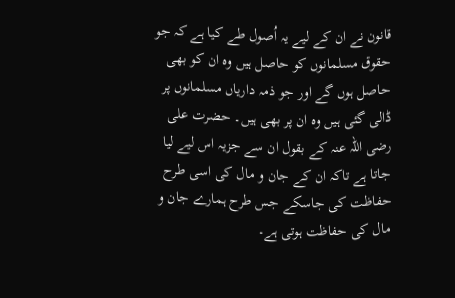قانون نے ان کے لیے یہ اُصول طے کیا ہے کہ جو حقوق مسلمانوں کو حاصل ہیں وہ ان کو بھی حاصل ہوں گے اور جو ذمہ داریاں مسلمانوں پر ڈالی گئی ہیں وہ ان پر بھی ہیں۔ حضرت علی رضی اللہ عنہ کے بقول ان سے جزیہ اس لیے لیا جاتا ہے تاکہ ان کے جان و مال کی اسی طرح حفاظت کی جاسکے جس طرح ہمارے جان و مال کی حفاظت ہوتی ہے۔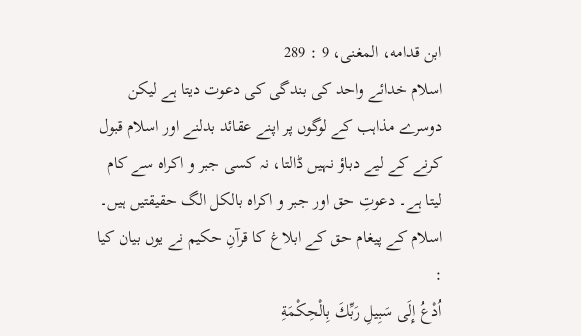ابن قدامه، المغنی، 9 : 289
اسلام خدائے واحد کی بندگی کی دعوت دیتا ہے لیکن دوسرے مذاہب کے لوگوں پر اپنے عقائد بدلنے اور اسلام قبول کرنے کے لیے دباؤ نہیں ڈالتا، نہ کسی جبر و اکراہ سے کام لیتا ہے۔ دعوتِ حق اور جبر و اکراہ بالکل الگ حقیقتیں ہیں۔ اسلام کے پیغام حق کے ابلاغ کا قرآنِ حکیم نے یوں بیان کیا :
اُدْعُ إِلَى سَبِيلِ رَبِّكَ بِالْحِكْمَةِ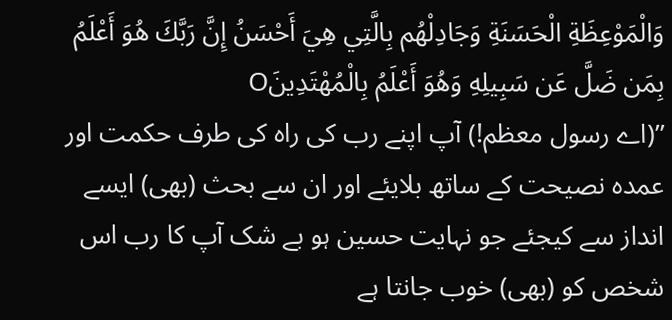وَالْمَوْعِظَةِ الْحَسَنَةِ وَجَادِلْهُم بِالَّتِي هِيَ أَحْسَنُ إِنَّ رَبَّكَ هُوَ أَعْلَمُ بِمَن ضَلَّ عَن سَبِيلِهِ وَهُوَ أَعْلَمُ بِالْمُهْتَدِينَO
’’(اے رسول معظم!) آپ اپنے رب کی راہ کی طرف حکمت اور عمدہ نصیحت کے ساتھ بلایئے اور ان سے بحث (بھی) ایسے انداز سے کیجئے جو نہایت حسین ہو بے شک آپ کا رب اس شخص کو (بھی) خوب جانتا ہے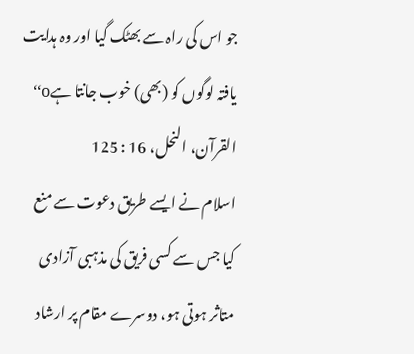جو اس کی راہ سے بھٹک گیا اور وہ ہدایت یافتہ لوگوں کو (بھی) خوب جانتا ہےo‘‘
القرآن، النحل، 16 : 125
اسلام نے ایسے طریق دعوت سے منع کیا جس سے کسی فریق کی مذہبی آزادی متاثر ہوتی ہو، دوسرے مقام پر ارشاد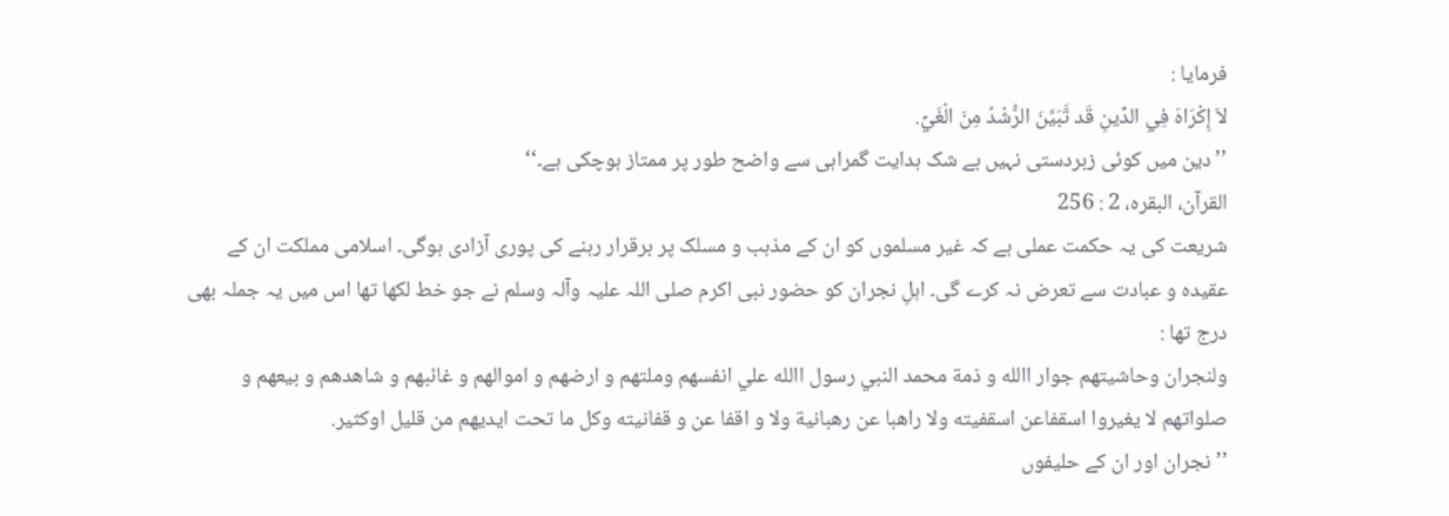فرمایا :
لاَ إِكْرَاهَ فِي الدِّينِ قَد تَّبَيَّنَ الرُّشْدُ مِنَ الْغَيِّ.
’’دین میں کوئی زبردستی نہیں بے شک ہدایت گمراہی سے واضح طور پر ممتاز ہوچکی ہے۔‘‘
القرآن، البقره، 2 : 256
شریعت کی یہ حکمت عملی ہے کہ غیر مسلموں کو ان کے مذہب و مسلک پر برقرار رہنے کی پوری آزادی ہوگی۔ اسلامی مملکت ان کے عقیدہ و عبادت سے تعرض نہ کرے گی۔ اہلِ نجران کو حضور نبی اکرم صلی اللہ علیہ وآلہ وسلم نے جو خط لکھا تھا اس میں یہ جملہ بھی درج تھا :
ولنجران وحاشيتهم جوار االله و ذمة محمد النبي رسول االله علي انفسهم وملتهم و ارضهم و اموالهم و غائبهم و شاهدهم و بيعهم و صلواتهم لا يغيروا اسقفاعن اسقفيته ولا راهبا عن رهبانية ولا و اقفا عن و قفانيته وکل ما تحت ايديهم من قليل اوکثير.
’’نجران اور ان کے حلیفوں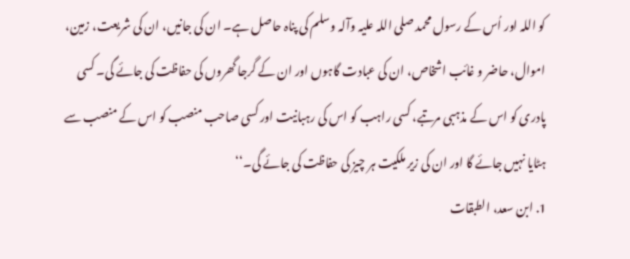کو اللہ اور اُس کے رسول محمد صلی اللہ علیہ وآلہ وسلم کی پناہ حاصل ہے۔ ان کی جانیں، ان کی شریعت، زمین، اموال، حاضر و غائب اشخاص، ان کی عبادت گاہوں اور ان کے گرجا گھروں کی حفاظت کی جائے گی۔ کسی پادری کو اس کے مذہبی مرتبے، کسی راہب کو اس کی رہبانیت اور کسی صاحب منصب کو اس کے منصب سے ہٹایا نہیں جائے گا اور ان کی زیر ملکیت ہر چیز کی حفاظت کی جائے گی۔‘‘
1. ابن سعد، الطبقات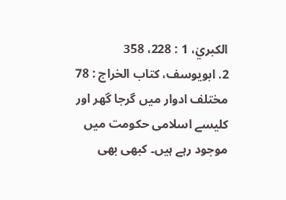الکبريٰ، 1 : 228، 358
2. ابويوسف، کتاب الخراج : 78
مختلف ادوار میں گرجا گھر اور کلیسے اسلامی حکومت میں موجود رہے ہیں۔ کبھی بھی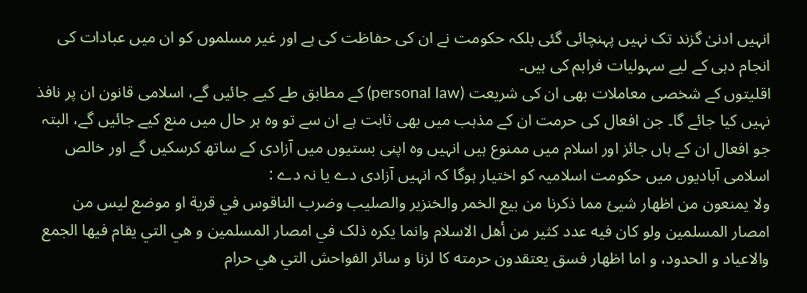انہیں ادنیٰ گزند تک نہیں پہنچائی گئی بلکہ حکومت نے ان کی حفاظت کی ہے اور غیر مسلموں کو ان میں عبادات کی انجام دہی کے لیے سہولیات فراہم کی ہیں۔
اقلیتوں کے شخصی معاملات بھی ان کی شریعت (personal law) کے مطابق طے کیے جائیں گے، اسلامی قانون ان پر نافذ نہیں کیا جائے گا۔ جن افعال کی حرمت ان کے مذہب میں بھی ثابت ہے ان سے تو وہ ہر حال میں منع کیے جائیں گے، البتہ جو افعال ان کے ہاں جائز اور اسلام میں ممنوع ہیں انہیں وہ اپنی بستیوں میں آزادی کے ساتھ کرسکیں گے اور خالص اسلامی آبادیوں میں حکومت اسلامیہ کو اختیار ہوگا کہ انہیں آزادی دے یا نہ دے :
ولا يمنعون من اظهار شيئ مما ذکرنا من بيع الخمر والخنزير والصليب وضرب الناقوس في قرية او موضع ليس من امصار المسلمين ولو کان فيه عدد کثير من أهل الاسلام وانما يکره ذلک في امصار المسلمين و هي التي يقام فيها الجمع والاعياد و الحدود، و اما اظهار فسق يعتقدون حرمته کا لزنا و سائر الفواحش التي هي حرام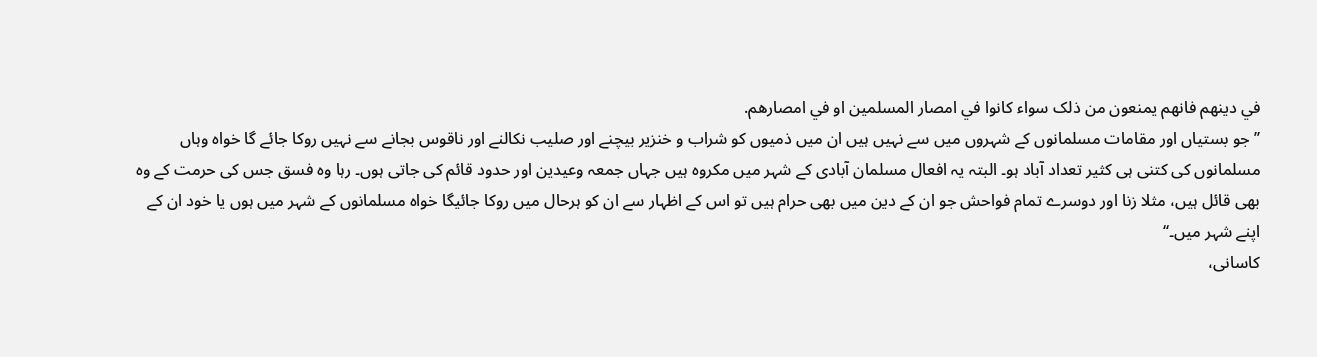في دينهم فانهم يمنعون من ذلک سواء کانوا في امصار المسلمين او في امصارهم.
’’جو بستیاں اور مقامات مسلمانوں کے شہروں میں سے نہیں ہیں ان میں ذمیوں کو شراب و خنزیر بیچنے اور صلیب نکالنے اور ناقوس بجانے سے نہیں روکا جائے گا خواہ وہاں مسلمانوں کی کتنی ہی کثیر تعداد آباد ہو۔ البتہ یہ افعال مسلمان آبادی کے شہر میں مکروہ ہیں جہاں جمعہ وعیدین اور حدود قائم کی جاتی ہوں۔ رہا وہ فسق جس کی حرمت کے وہ بھی قائل ہیں، مثلا زنا اور دوسرے تمام فواحش جو ان کے دین میں بھی حرام ہیں تو اس کے اظہار سے ان کو ہرحال میں روکا جائیگا خواہ مسلمانوں کے شہر میں ہوں یا خود ان کے اپنے شہر میں۔‘‘
کاسانی،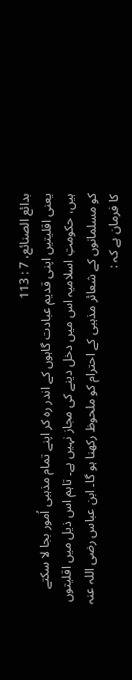بدائع الصنائع، 7 : 113
یعنی اقلیتیں اپنی قدیم عبادت گاہوں کے اندر رہ کر اپنے تمام مذہبی اُمور بجا لا سکتے ہیں، حکومتِ اسلامیہ اس میں دخل دینے کی مجاز نہیں ہے۔ تاہم اس ذیل میں اقلیتوں کو مسلمانوں کے شعائر مذہبی کے احترام کو ملحوظ رکھنا ہو گا۔ ابن عباس رضی اللہ عنہ کا فرمان ہے کہ :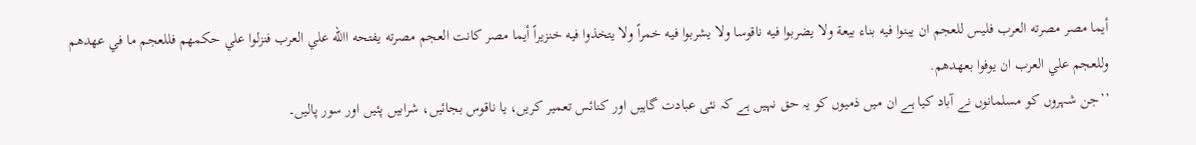أيما مصر مصرته العرب فليس للعجم ان يبنوا فيه بناء بيعة ولا يضربوا فيه ناقوسا ولا يشربوا فيه خمراً ولا يتخذوا فيه خنزيراً أيما مصر کانت العجم مصرته يفتحه االله علي العرب فنزلوا علي حکمهم فللعجم ما في عهدهم وللعجم علي العرب ان يوفوا بعهدهم.
’’جن شہروں کو مسلمانوں نے آباد کیا ہے ان میں ذمیوں کو یہ حق نہیں ہے کہ نئی عبادت گاہیں اور کنائس تعمیر کریں، یا ناقوس بجائیں، شرابیں پئیں اور سور پالیں۔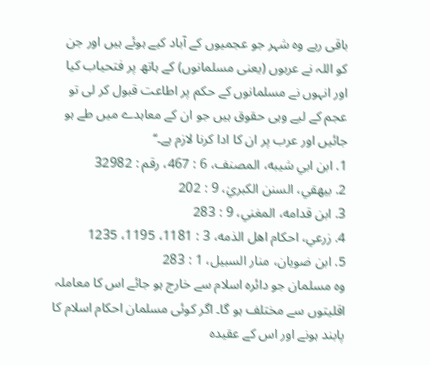باقی رہے وہ شہر جو عجمیوں کے آباد کیے ہوئے ہیں اور جن کو اللہ نے عربوں (یعنی مسلمانوں) کے ہاتھ پر فتحیاب کیا اور انہوں نے مسلمانوں کے حکم پر اطاعت قبول کر لی تو عجم کے لیے وہی حقوق ہیں جو ان کے معاہدے میں طے ہو جائیں اور عرب پر ان کا ادا کرنا لازم ہے۔‘‘
1. ابن ابي شيبه، المصنف، 6 : 467، رقم : 32982
2. بيهقي، السنن الکبريٰ، 9 : 202
3. ابن قدامه، المغني، 9 : 283
4. زرعي، احکام اهل الذمه، 3 : 1181، 1195، 1235
5. ابن ضويان، منار السبيل، 1 : 283
وہ مسلمان جو دائرہ اسلام سے خارج ہو جائے اس کا معاملہ اقلیتوں سے مختلف ہو گا۔ اگر کوئی مسلمان احکام اسلام کا پابند ہونے اور اس کے عقیدہ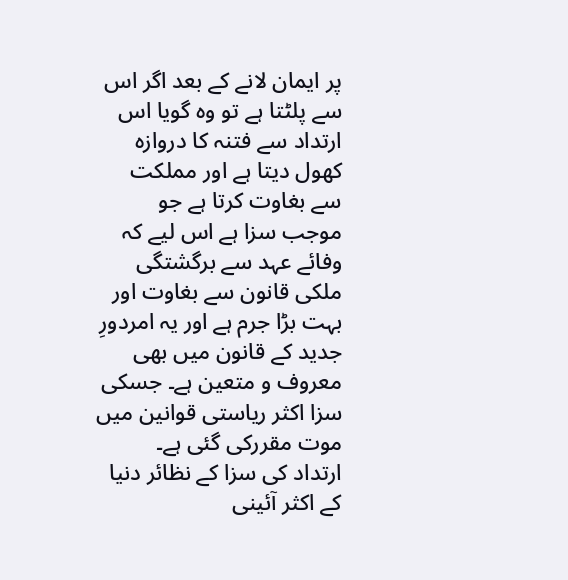پر ایمان لانے کے بعد اگر اس سے پلٹتا ہے تو وہ گویا اس ارتداد سے فتنہ کا دروازہ کھول دیتا ہے اور مملکت سے بغاوت کرتا ہے جو موجب سزا ہے اس لیے کہ وفائے عہد سے برگشتگی ملکی قانون سے بغاوت اور بہت بڑا جرم ہے اور یہ امردورِ جدید کے قانون میں بھی معروف و متعین ہے۔ جسکی سزا اکثر ریاستی قوانین میں موت مقررکی گئی ہے۔
ارتداد کی سزا کے نظائر دنیا کے اکثر آئینی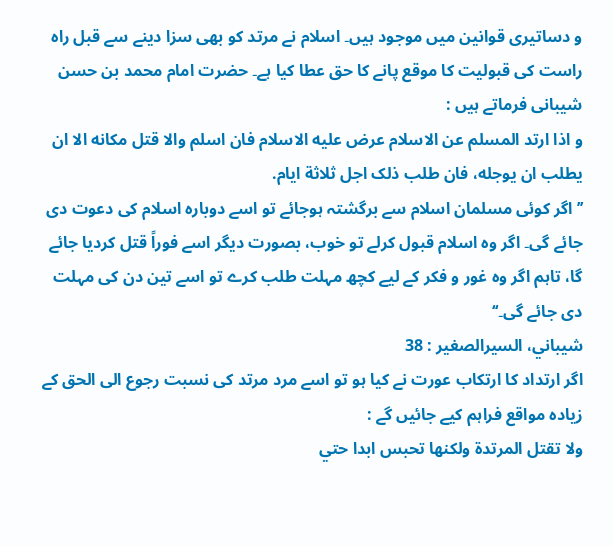و دساتیری قوانین میں موجود ہیں۔ اسلام نے مرتد کو بھی سزا دینے سے قبل راہ راست کی قبولیت کا موقع پانے کا حق عطا کیا ہے۔ حضرت امام محمد بن حسن شیبانی فرماتے ہیں :
و اذا ارتد المسلم عن الاسلام عرض عليه الاسلام فان اسلم والا قتل مکانه الا ان يطلب ان يوجله، فان طلب ذلک اجل ثلاثة ايام.
’’اگر کوئی مسلمان اسلام سے برگشتہ ہوجائے تو اسے دوبارہ اسلام کی دعوت دی جائے گی۔ اگر وہ اسلام قبول کرلے تو خوب، بصورت دیگر اسے فوراً قتل کردیا جائے گا، تاہم اگر وہ غور و فکر کے لیے کچھ مہلت طلب کرے تو اسے تین دن کی مہلت دی جائے گی۔‘‘
شيباني، السيرالصغير : 38
اگر ارتداد کا ارتکاب عورت نے کیا ہو تو اسے مرد مرتد کی نسبت رجوع الی الحق کے زیادہ مواقع فراہم کیے جائیں گے :
ولا تقتل المرتدة ولکنها تحبس ابدا حتي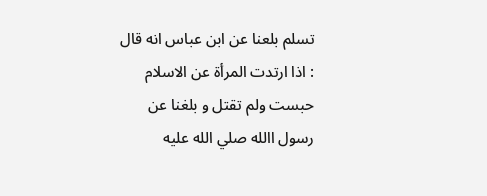تسلم بلعنا عن ابن عباس انه قال : اذا ارتدت المرأة عن الاسلام حبست ولم تقتل و بلغنا عن رسول االله صلي الله عليه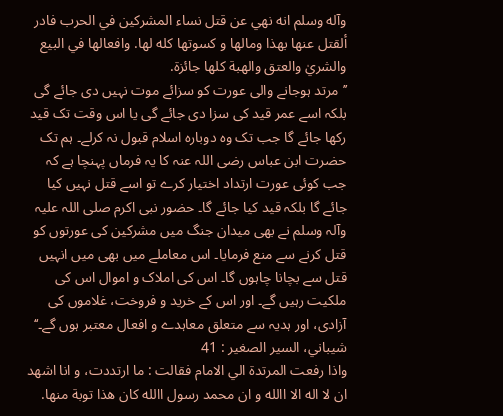وآله وسلم انه نهي عن قتل نساء المشرکين في الحرب فادر ألقتل عنها بهذا ومالها و کسوتها کله لها. وافعالها في البيع والشريٰ والعتق والهبة کلها جائزة.
’’مرتد ہوجانے والی عورت کو سزائے موت نہیں دی جائے گی بلکہ اسے عمر قید کی سزا دی جائے گی یا اس وقت تک قید رکھا جائے گا جب تک وہ دوبارہ اسلام قبول نہ کرلے۔ ہم تک حضرت ابن عباس رضی اللہ عنہ کا یہ فرماں پہنچا ہے کہ جب کوئی عورت ارتداد اختیار کرے تو اسے قتل نہیں کیا جائے گا بلکہ قید کیا جائے گا۔ حضور نبی اکرم صلی اللہ علیہ وآلہ وسلم نے بھی میدان جنگ میں مشرکین کی عورتوں کو قتل کرنے سے منع فرمایا۔ اس معاملے میں بھی میں انہیں قتل سے بچانا چاہوں گا۔ اس کی املاک و اموال اس کی ملکیت رہیں گے۔ اور اس کے خرید و فروخت، غلاموں کی آزادی، اور ہدیہ سے متعلق معاہدے و افعال معتبر ہوں گے۔‘‘
شيباني، السير الصغير : 41
واذا رفعت المرتدة الي الامام فقالت : ما ارتددت، و انا اشهد ان لا اله الا االله و ان محمد رسول االله کان هذا توبة منها.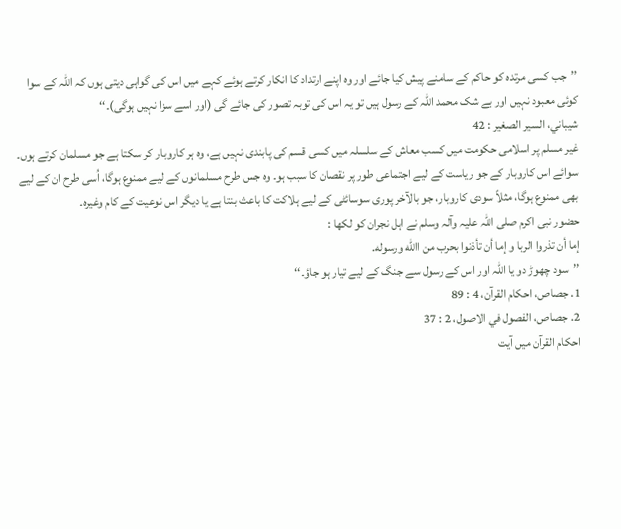’’جب کسی مرتدہ کو حاکم کے سامنے پیش کیا جائے اور وہ اپنے ارتداد کا انکار کرتے ہوئے کہے میں اس کی گواہی دیتی ہوں کہ اللہ کے سوا کوئی معبود نہیں اور بے شک محمد اللہ کے رسول ہیں تو یہ اس کی توبہ تصور کی جائے گی (اور اسے سزا نہیں ہوگی)۔‘‘
شيباني، السير الصغير : 42
غیر مسلم پر اسلامی حکومت میں کسب معاش کے سلسلہ میں کسی قسم کی پابندی نہیں ہے، وہ ہر کاروبار کر سکتا ہے جو مسلمان کرتے ہوں۔ سوائے اس کاروبار کے جو ریاست کے لیے اجتماعی طور پر نقصان کا سبب ہو۔ وہ جس طرح مسلمانوں کے لیے ممنوع ہوگا، اُسی طرح ان کے لیے بھی ممنوع ہوگا، مثلاً سودی کاروبار، جو بالآخر پوری سوسائٹی کے لیے ہلاکت کا باعث بنتا ہے یا دیگر اس نوعیت کے کام وغیرہ۔
حضور نبی اکرم صلی اللہ علیہ وآلہ وسلم نے اہل نجران کو لکھا :
إما أن تذروا الربا و إما أن تأذنوا بحرب من االله ورسوله.
’’سود چھوڑ دو یا اللہ اور اس کے رسول سے جنگ کے لیے تیار ہو جاؤ۔‘‘
1. جصاص، احکام القرآن، 4 : 89
2. جصاص، الفصول في الاصول، 2 : 37
احکام القرآن میں آیت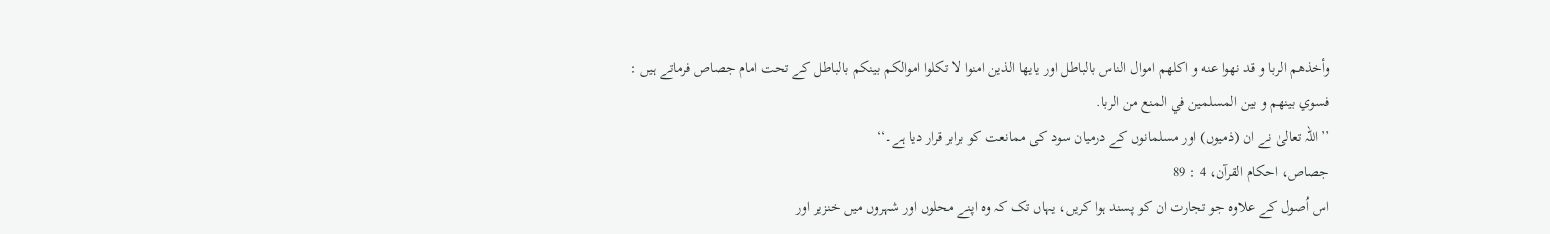وأخذهم الربا و قد نهوا عنه و اکلهم اموال الناس بالباطل اور يايها الذين امنوا لا تکلوا اموالکم بينکم بالباطل کے تحت امام جصاص فرماتے ہیں :
فسوي بينهم و بين المسلمين في المنع من الربا.
’’اللہ تعالیٰ نے ان (ذمیوں) اور مسلمانوں کے درمیان سود کی ممانعت کو برابر قرار دیا ہے۔‘‘
جصاص، احکام القرآن، 4 : 89
اس اُصول کے علاوہ جو تجارت ان کو پسند ہوا کریں، یہاں تک کہ وہ اپنے محلوں اور شہروں میں خنزیر اور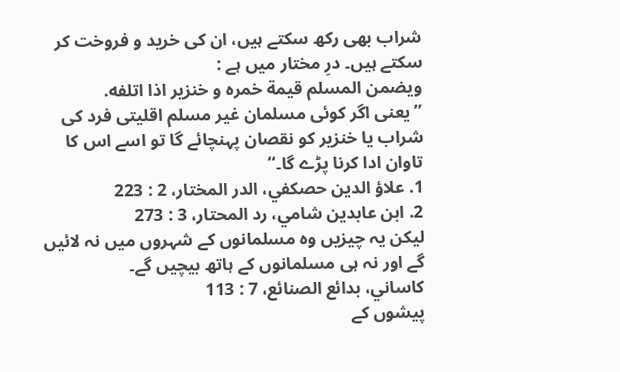شراب بھی رکھ سکتے ہیں، ان کی خرید و فروخت کر سکتے ہیں۔ درِ مختار میں ہے :
ويضمن المسلم قيمة خمره و خنزير اذا اتلفه.
’’ یعنی اگر کوئی مسلمان غیر مسلم اقلیتی فرد کی شراب یا خنزیر کو نقصان پہنچائے گا تو اسے اس کا تاوان ادا کرنا پڑے گا۔‘‘
1. علاؤ الدين حصکفي، الدر المختار، 2 : 223
2. ابن عابدين شامي، رد المحتار، 3 : 273
لیکن یہ چیزیں وہ مسلمانوں کے شہروں میں نہ لائیں گے اور نہ ہی مسلمانوں کے ہاتھ بیچیں گے۔
کاساني، بدائع الصنائع، 7 : 113
پیشوں کے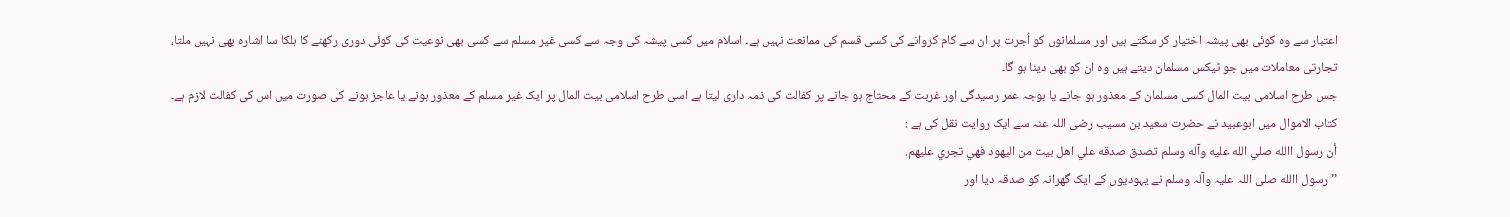اعتبار سے وہ کوئی بھی پیشہ اختیار کر سکتے ہیں اور مسلمانوں کو اُجرت پر ان سے کام کروانے کی کسی قسم کی ممانعت نہیں ہے۔ اسلام میں کسی پیشہ کی وجہ سے کسی غیر مسلم سے کسی بھی نوعیت کی کوئی دوری رکھنے کا ہلکا سا اشارہ بھی نہیں ملتا، تجارتی معاملات میں جو ٹیکس مسلمان دیتے ہیں وہ ان کو بھی دینا ہو گا۔
جس طرح اسلامی بیت المال کسی مسلمان کے معذور ہو جانے یا بوجہ عمر رسیدگی اور غربت کے محتاج ہو جانے پر کفالت کی ذمہ داری لیتا ہے اسی طرح اسلامی بیت المال پر ایک غیر مسلم کے معذور ہونے یا عاجز ہونے کی صورت میں اس کی کفالت لازم ہے۔
کتاب الاموال میں ابوعبید نے حضرت سعید بن مسیب رضی اللہ عنہ سے ایک روایت نقل کی ہے :
أن رسول االله صلي الله عليه وآله وسلم تصدق صدقه علي اهل بيت من اليهود فهي تجري عليهم.
’’رسول االله صلی اللہ علیہ وآلہ وسلم نے یہودیوں کے ایک گھرانہ کو صدقہ دیا اور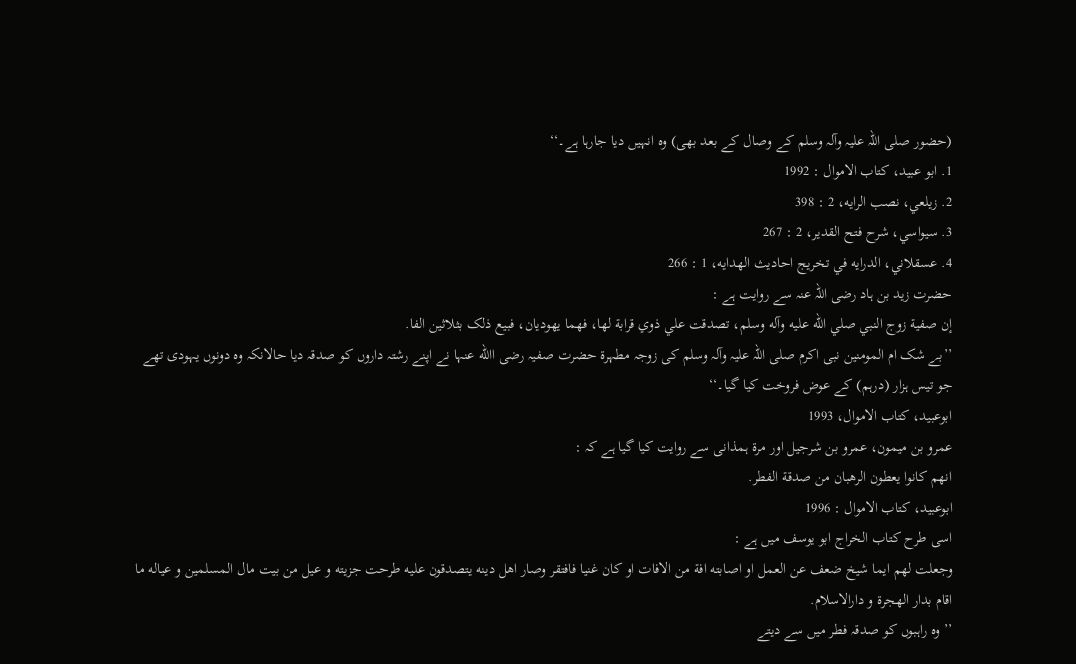(حضور صلی اللہ علیہ وآلہ وسلم کے وصال کے بعد بھی) وہ انہیں دیا جارہا ہے۔‘‘
1. ابو عبيد، کتاب الاموال : 1992
2. زيلعي، نصب الرايه، 2 : 398
3. سيواسي، شرح فتح القدير، 2 : 267
4. عسقلاني، الدرايه في تخريج احاديث الهدايه، 1 : 266
حضرت زید بن ہاد رضی اللہ عنہ سے روایت ہے :
إن صفية زوج النبي صلي الله عليه وآله وسلم، تصدقت علي ذوي قرابة لها، فهما يهوديان، فبيع ذلک بثلاثين الفا.
’’بے شک ام المومنین نبی اکرم صلی اللہ علیہ وآلہ وسلم کی زوجہ مطہرۃ حضرت صفیہ رضی االله عنہا نے اپنے رشتہ داروں کو صدقہ دیا حالانکہ وہ دونوں یہودی تھے جو تیس ہزار (درہم) کے عوض فروخت کیا گیا۔‘‘
ابوعبيد، کتاب الاموال، 1993
عمرو بن میمون، عمرو بن شرجیل اور مرۃ ہمذانی سے روایت کیا گیا ہے کہ :
انهم کانوا يعطون الرهبان من صدقة الفطر.
ابوعبيد، کتاب الاموال : 1996
اسی طرح کتاب الخراج ابو یوسف میں ہے :
وجعلت لهم ايما شيخ ضعف عن العمل او اصابته افة من الافات او کان غنيا فافتقر وصار اهل دينه يتصدقون عليه طرحت جزيته و عيل من بيت مال المسلمين و عياله ما اقام بدار الهجرة و دارالاسلام.
’’وہ راہبوں کو صدقہ فطر میں سے دیتے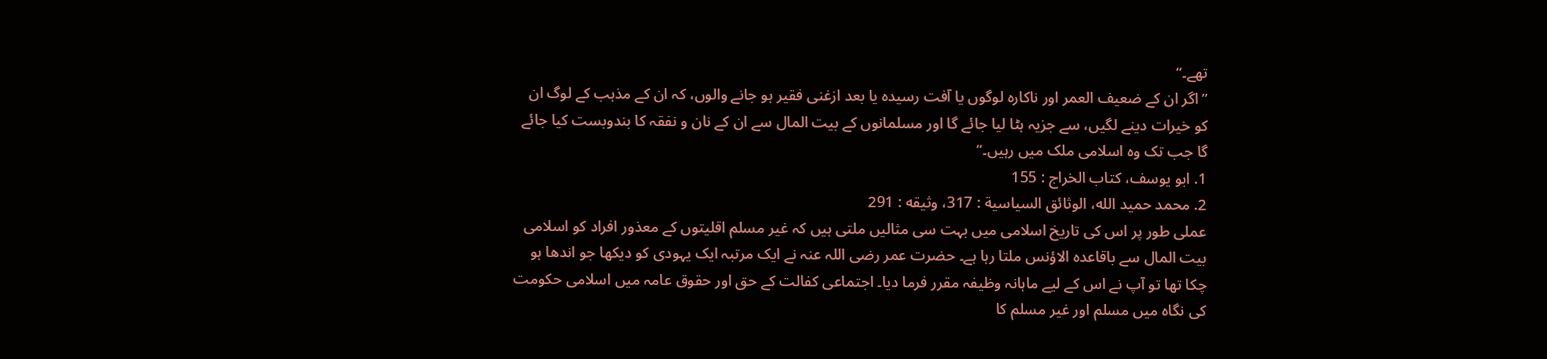تھے۔‘‘
’’ اگر ان کے ضعیف العمر اور ناکارہ لوگوں یا آفت رسیدہ یا بعد ازغنی فقیر ہو جانے والوں، کہ ان کے مذہب کے لوگ ان کو خیرات دینے لگیں، سے جزیہ ہٹا لیا جائے گا اور مسلمانوں کے بیت المال سے ان کے نان و نفقہ کا بندوبست کیا جائے گا جب تک وہ اسلامی ملک میں رہیں۔‘‘
1. ابو يوسف، کتاب الخراج : 155
2. محمد حميد الله، الوثائق السياسية : 317، وثيقه : 291
عملی طور پر اس کی تاریخ اسلامی میں بہت سی مثالیں ملتی ہیں کہ غیر مسلم اقلیتوں کے معذور افراد کو اسلامی بیت المال سے باقاعدہ الاؤنس ملتا رہا ہے۔ حضرت عمر رضی اللہ عنہ نے ایک مرتبہ ایک یہودی کو دیکھا جو اندھا ہو چکا تھا تو آپ نے اس کے لیے ماہانہ وظیفہ مقرر فرما دیا۔ اجتماعی کفالت کے حق اور حقوق عامہ میں اسلامی حکومت کی نگاہ میں مسلم اور غیر مسلم کا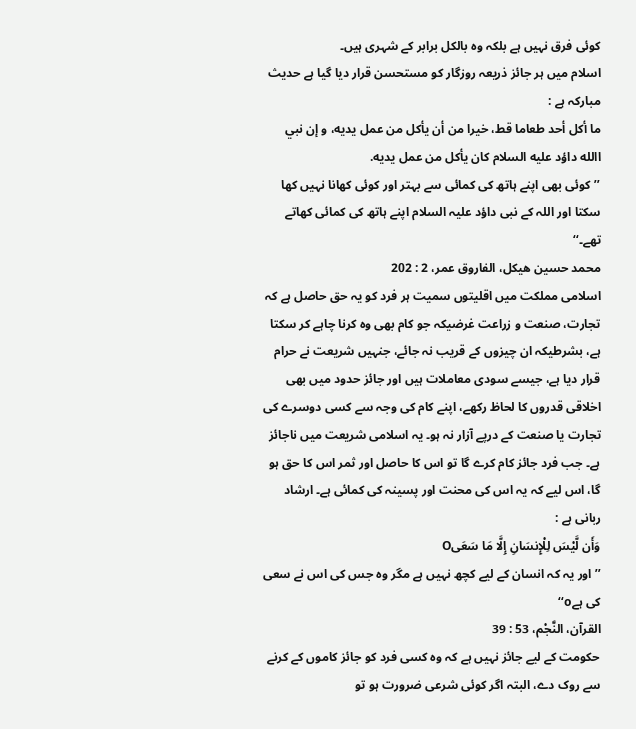کوئی فرق نہیں ہے بلکہ وہ بالکل برابر کے شہری ہیں۔
اسلام میں ہر جائز ذریعہ روزگار کو مستحسن قرار دیا گیا ہے حدیث مبارکہ ہے :
ما أکل أحد طعاما قط، خيرا من أن يأکل من عمل يديه، و إن نبي االله داؤد عليه السلام کان يأکل من عمل يديه.
’’کوئی بھی اپنے ہاتھ کی کمائی سے بہتر اور کوئی کھانا نہیں کھا سکتا اور اللہ کے نبی داؤد علیہ السلام اپنے ہاتھ کی کمائی کھاتے تھے۔‘‘
محمد حسين هيکل، الفاروق عمر، 2 : 202
اسلامی مملکت میں اقلیتوں سمیت ہر فرد کو یہ حق حاصل ہے کہ تجارت، صنعت و زراعت غرضیکہ جو کام بھی وہ کرنا چاہے کر سکتا ہے، بشرطیکہ ان چیزوں کے قریب نہ جائے، جنہیں شریعت نے حرام قرار دیا ہے، جیسے سودی معاملات ہیں اور جائز حدود میں بھی اخلاقی قدروں کا لحاظ رکھے، اپنے کام کی وجہ سے کسی دوسرے کی تجارت یا صنعت کے درپے آزار نہ ہو۔ یہ اسلامی شریعت میں ناجائز ہے۔ جب فرد جائز کام کرے گا تو اس کا حاصل اور ثمر اس کا حق ہو گا، اس لیے کہ یہ اس کی محنت اور پسینہ کی کمائی ہے۔ ارشاد ربانی ہے :
وَأَن لَّيْسَ لِلْإِنسَانِ إِلَّا مَا سَعَىO
’’اور یہ کہ انسان کے لیے کچھ نہیں ہے مگر وہ جس کی اس نے سعی کی ہےo‘‘
القرآن، النَّجْم، 53 : 39
حکومت کے لیے جائز نہیں ہے کہ وہ کسی فرد کو جائز کاموں کے کرنے سے روک دے، البتہ اگر کوئی شرعی ضرورت ہو تو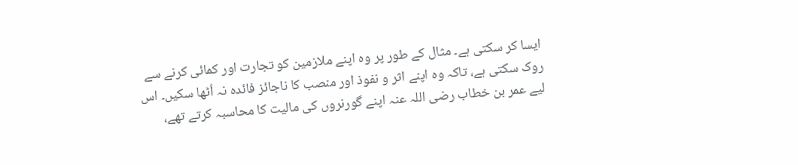ایسا کر سکتی ہے۔ مثال کے طور پر وہ اپنے ملازمین کو تجارت اور کمائی کرنے سے روک سکتی ہے، تاکہ وہ اپنے اثر و نفوذ اور منصب کا ناجائز فائدہ نہ اُٹھا سکیں۔ اس لیے عمر بن خطاب رضی اللہ عنہ اپنے گورنروں کی مالیت کا محاسبہ کرتے تھے،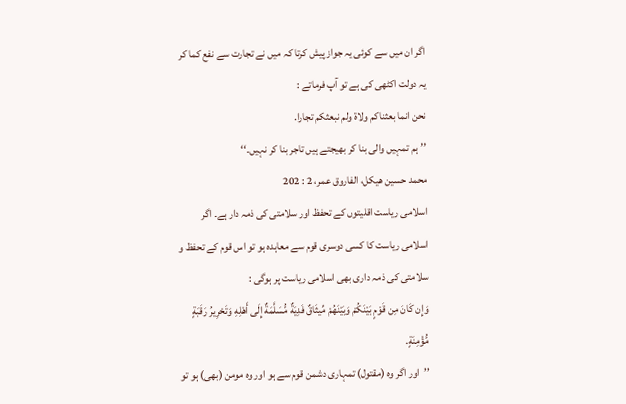اگر ان میں سے کوئی یہ جواز پیش کرتا کہ میں نے تجارت سے نفع کما کر یہ دولت اکٹھی کی ہے تو آپ فرماتے :
نحن انما بعثناکم ولاة ولم نبعثکم تجارا.
’’ہم تمہیں والی بنا کر بھیجتے ہیں تاجر بنا کر نہیں۔‘‘
محمد حسين هيکل، الفاروق عمر، 2 : 202
اسلامی ریاست اقلیتوں کے تحفظ اور سلامتی کی ذمہ دار ہے۔ اگر اسلامی ریاست کا کسی دوسری قوم سے معاہدہ ہو تو اس قوم کے تحفظ و سلامتی کی ذمہ داری بھی اسلامی ریاست پر ہوگی :
وَإِن كَانَ مِن قَوْمٍ بَيْنَكُمْ وَبَيْنَهُمْ مِّيثَاقٌ فَدِيَةٌ مُّسَلَّمَةٌ إِلَى أَهْلِهِ وَتَحْرِيرُ رَقَبَةٍ مُّؤْمِنَةٍ.
’’اور اگر وہ (مقتول) تمہاری دشمن قوم سے ہو اور وہ مومن (بھی) ہو تو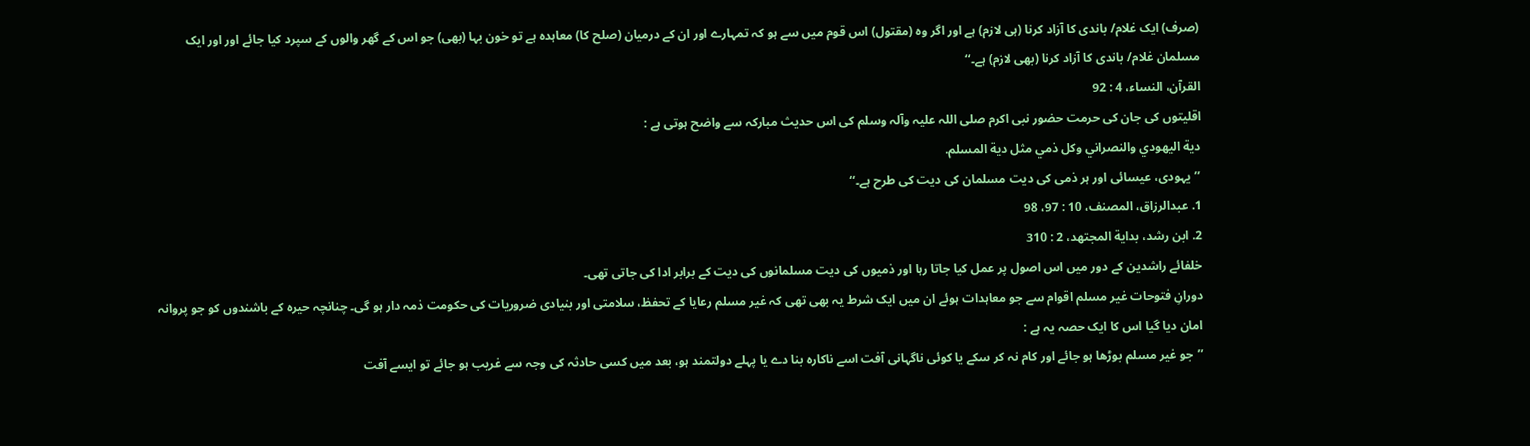(صرف) ایک غلام/ باندی کا آزاد کرنا (ہی لازم) ہے اور اگر وہ (مقتول) اس قوم میں سے ہو کہ تمہارے اور ان کے درمیان (صلح کا) معاہدہ ہے تو خون بہا (بھی) جو اس کے گھر والوں کے سپرد کیا جائے اور اور ایک مسلمان غلام/ باندی کا آزاد کرنا (بھی لازم) ہے۔‘‘
القرآن، النساء، 4 : 92
اقلیتوں کی جان کی حرمت حضور نبی اکرم صلی اللہ علیہ وآلہ وسلم کی اس حدیث مبارکہ سے واضح ہوتی ہے :
دية اليهودي والنصراني وکل ذمي مثل دية المسلم.
’’یہودی، عیسائی اور ہر ذمی کی دیت مسلمان کی دیت کی طرح ہے۔‘‘
1. عبدالرزاق، المصنف، 10 : 97، 98
2. ابن رشد، بداية المجتهد، 2 : 310
خلفائے راشدین کے دور میں اس اصول پر عمل کیا جاتا رہا اور ذمیوں کی دیت مسلمانوں کی دیت کے برابر ادا کی جاتی تھی۔
دورانِ فتوحات غیر مسلم اقوام سے جو معاہدات ہوئے ان میں ایک شرط یہ بھی تھی کہ غیر مسلم رعایا کے تحفظ، سلامتی اور بنیادی ضروریات کی حکومت ذمہ دار ہو گی۔ چنانچہ حیرہ کے باشندوں کو جو پروانہ امان دیا گیا اس کا ایک حصہ یہ ہے :
’’جو غیر مسلم بوڑھا ہو جائے اور کام نہ کر سکے یا کوئی ناگہانی آفت اسے ناکارہ بنا دے یا پہلے دولتمند ہو، بعد میں کسی حادثہ کی وجہ سے غریب ہو جائے تو ایسے آفت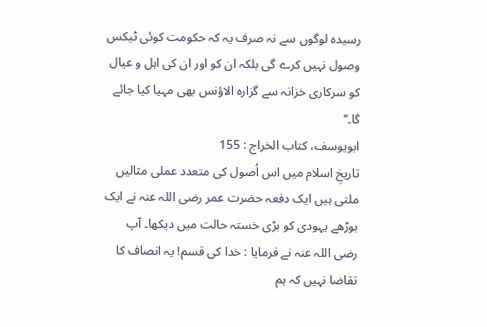رسیدہ لوگوں سے نہ صرف یہ کہ حکومت کوئی ٹیکس وصول نہیں کرے گی بلکہ ان کو اور ان کی اہل و عیال کو سرکاری خزانہ سے گزارہ الاؤنس بھی مہیا کیا جائے گا۔‘‘
ابويوسف، کتاب الخراج : 155
تاریخِ اسلام میں اس اُصول کی متعدد عملی مثالیں ملتی ہیں ایک دفعہ حضرت عمر رضی اللہ عنہ نے ایک بوڑھے یہودی کو بڑی خستہ حالت میں دیکھا۔ آپ رضی اللہ عنہ نے فرمایا : خدا کی قسم! یہ انصاف کا تقاضا نہیں کہ ہم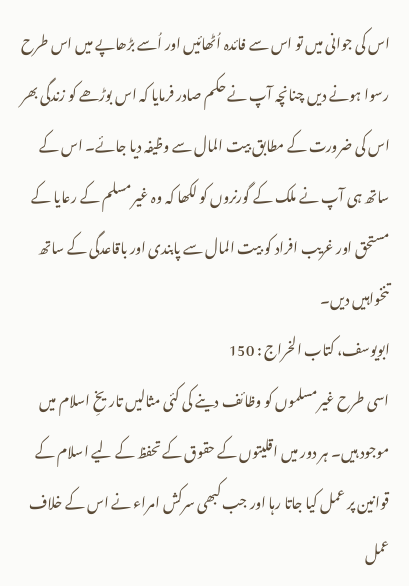اس کی جوانی میں تو اس سے فائدہ اُٹھائیں اور اُسے بڑھاپے میں اس طرح رسوا ہونے دیں چنانچہ آپ نے حکم صادر فرمایا کہ اس بوڑھے کو زندگی بھر اس کی ضرورت کے مطابق بیت المال سے وظیفہ دیا جائے۔ اس کے ساتھ ہی آپ نے ملک کے گورنروں کو لکھا کہ وہ غیر مسلم کے رعایا کے مستحق اور غریب افراد کو بیت المال سے پابندی اور باقاعدگی کے ساتھ تنخواہیں دیں۔
ابويوسف، کتاب الخراج : 150
اسی طرح غیر مسلموں کو وظائف دینے کی کئی مثالیں تاریخِ اسلام میں موجود ہیں۔ ہر دور میں اقلیتوں کے حقوق کے تحفظ کے لیے اسلام کے قوانین پر عمل کیا جاتا رہا اور جب کبھی سرکش امراء نے اس کے خلاف عمل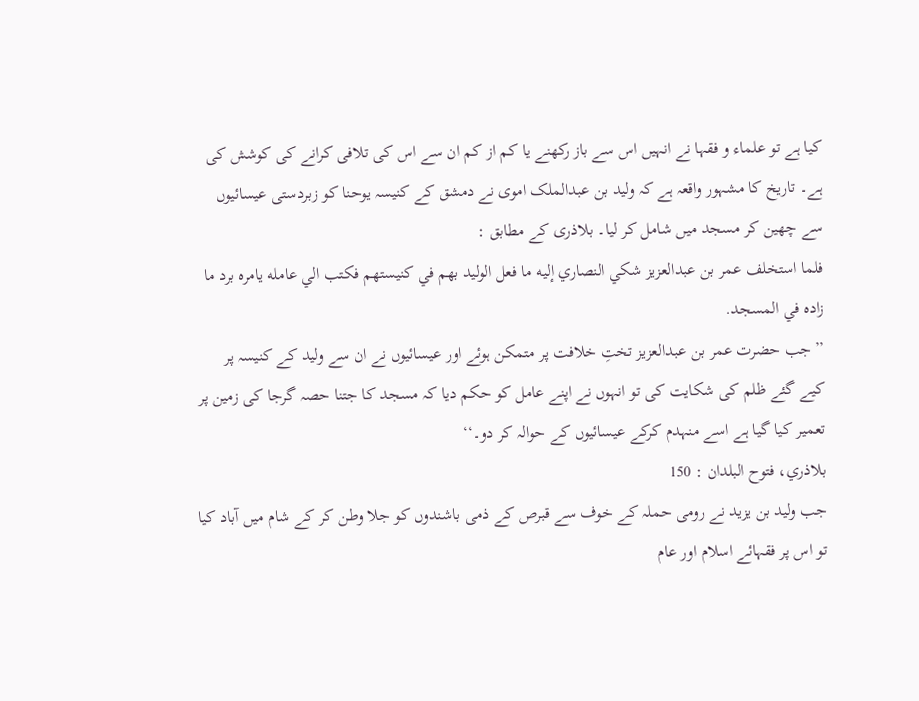کیا ہے تو علماء و فقہا نے انہیں اس سے باز رکھنے یا کم از کم ان سے اس کی تلافی کرانے کی کوشش کی ہے۔ تاریخ کا مشہور واقعہ ہے کہ ولید بن عبدالملک اموی نے دمشق کے کنیسہ یوحنا کو زبردستی عیسائیوں سے چھین کر مسجد میں شامل کر لیا۔ بلاذری کے مطابق :
فلما استخلف عمر بن عبدالعزيز شکي النصاري إليه ما فعل الوليد بهم في کنيستهم فکتب الي عامله يامره برد ما زاده في المسجد.
’’جب حضرت عمر بن عبدالعزیز تختِ خلافت پر متمکن ہوئے اور عیسائیوں نے ان سے ولید کے کنیسہ پر کیے گئے ظلم کی شکایت کی تو انہوں نے اپنے عامل کو حکم دیا کہ مسجد کا جتنا حصہ گرجا کی زمین پر تعمیر کیا گیا ہے اسے منہدم کرکے عیسائیوں کے حوالہ کر دو۔‘‘
بلاذري، فتوح البلدان : 150
جب ولید بن یزید نے رومی حملہ کے خوف سے قبرص کے ذمی باشندوں کو جلا وطن کر کے شام میں آباد کیا تو اس پر فقہائے اسلام اور عام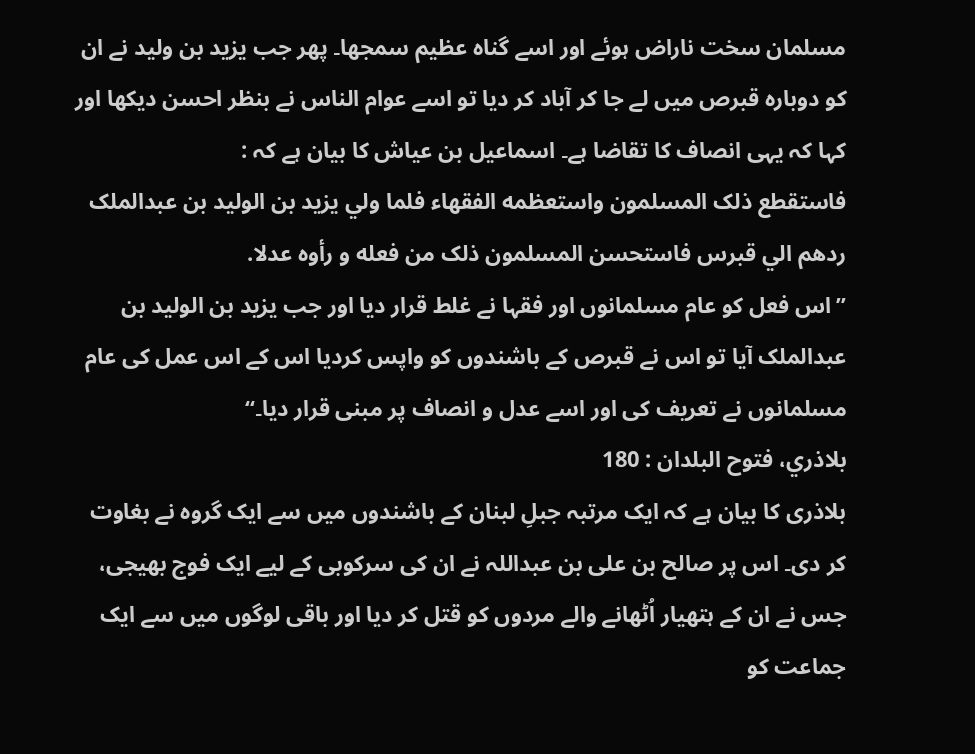مسلمان سخت ناراض ہوئے اور اسے گناہ عظیم سمجھا۔ پھر جب یزید بن ولید نے ان کو دوبارہ قبرص میں لے جا کر آباد کر دیا تو اسے عوام الناس نے بنظر احسن دیکھا اور کہا کہ یہی انصاف کا تقاضا ہے۔ اسماعیل بن عیاش کا بیان ہے کہ :
فاستقطع ذلک المسلمون واستعظمه الفقهاء فلما ولي يزيد بن الوليد بن عبدالملک ردهم الي قبرس فاستحسن المسلمون ذلک من فعله و رأوه عدلا.
’’اس فعل کو عام مسلمانوں اور فقہا نے غلط قرار دیا اور جب یزید بن الولید بن عبدالملک آیا تو اس نے قبرص کے باشندوں کو واپس کردیا اس کے اس عمل کی عام مسلمانوں نے تعریف کی اور اسے عدل و انصاف پر مبنی قرار دیا۔‘‘
بلاذري، فتوح البلدان : 180
بلاذری کا بیان ہے کہ ایک مرتبہ جبلِ لبنان کے باشندوں میں سے ایک گروہ نے بغاوت کر دی۔ اس پر صالح بن علی بن عبداللہ نے ان کی سرکوبی کے لیے ایک فوج بھیجی، جس نے ان کے ہتھیار اُٹھانے والے مردوں کو قتل کر دیا اور باقی لوگوں میں سے ایک جماعت کو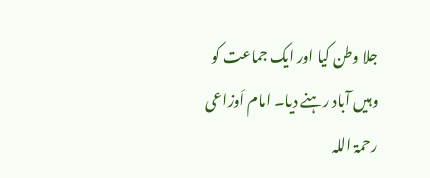جلا وطن کیا اور ایک جماعت کو وہیں آباد رہنے دیا۔ امام اَوزاعی رحمۃ اللہ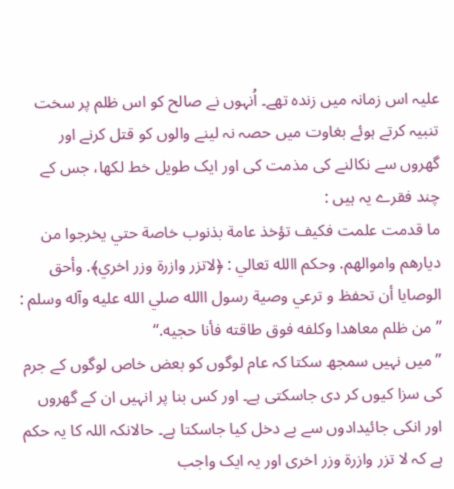علیہ اس زمانہ میں زندہ تھے۔ اُنہوں نے صالح کو اس ظلم پر سخت تنبیہ کرتے ہوئے بغاوت میں حصہ نہ لینے والوں کو قتل کرنے اور گھروں سے نکالنے کی مذمت کی اور ایک طویل خط لکھا، جس کے چند فقرے یہ ہیں :
ما قدمت علمت فکيف تؤخذ عامة بذنوب خاصة حتي يخرجوا من ديارهم واموالهم. وحکم االله تعالي : ﴿لاتزر وازرة وزر اخري﴾. وأحق الوصايا أن تحفظ و ترعي وصية رسول االله صلي الله عليه وآله وسلم : ’’من ظلم معاهدا وکلفه فوق طاقته فأنا حجيه.‘‘
’’میں نہیں سمجھ سکتا کہ عام لوگوں کو بعض خاص لوگوں کے جرم کی سزا کیوں کر دی جاسکتی ہے۔ اور کس بنا پر انہیں ان کے گھروں اور انکی جائیدادوں سے بے دخل کیا جاسکتا ہے۔ حالانکہ اللہ کا یہ حکم ہے کہ لا تزر وازرۃ وزر اخری اور یہ ایک واجب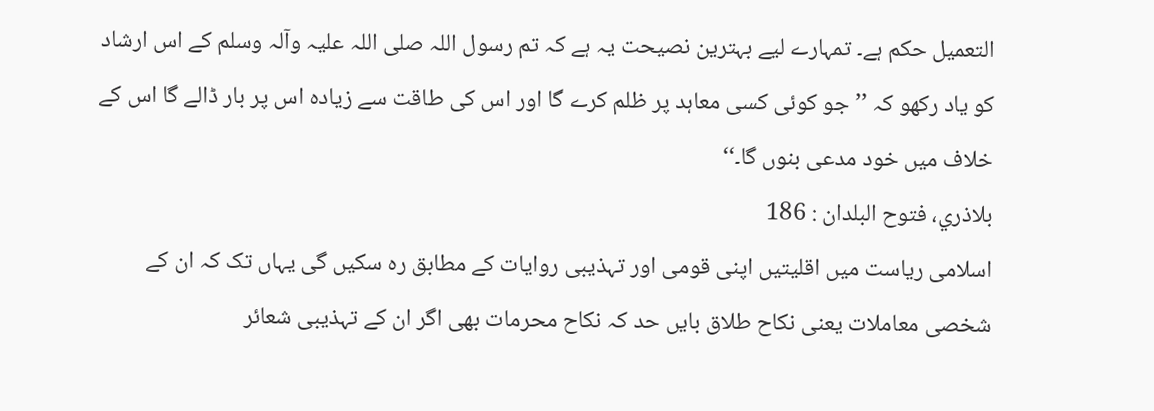التعمیل حکم ہے۔ تمہارے لیے بہترین نصیحت یہ ہے کہ تم رسول اللہ صلی اللہ علیہ وآلہ وسلم کے اس ارشاد کو یاد رکھو کہ ’’جو کوئی کسی معاہد پر ظلم کرے گا اور اس کی طاقت سے زیادہ اس پر بار ڈالے گا اس کے خلاف میں خود مدعی بنوں گا۔‘‘
بلاذري، فتوح البلدان : 186
اسلامی ریاست میں اقلیتیں اپنی قومی اور تہذیبی روایات کے مطابق رہ سکیں گی یہاں تک کہ ان کے شخصی معاملات یعنی نکاح طلاق بایں حد کہ نکاح محرمات بھی اگر ان کے تہذیبی شعائر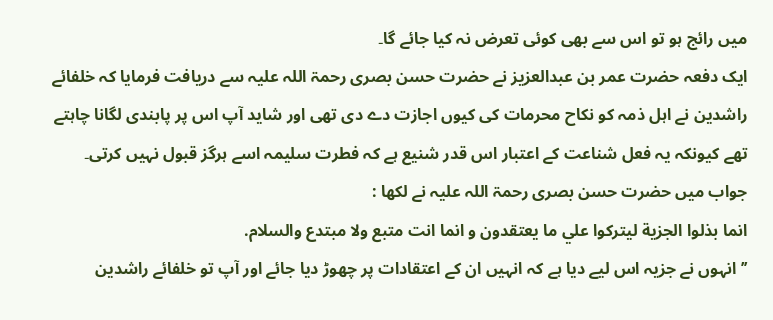میں رائج ہو تو اس سے بھی کوئی تعرض نہ کیا جائے گا۔
ایک دفعہ حضرت عمر بن عبدالعزیز نے حضرت حسن بصری رحمۃ اللہ علیہ سے دریافت فرمایا کہ خلفائے راشدین نے اہل ذمہ کو نکاح محرمات کی کیوں اجازت دے دی تھی اور شاید آپ اس پر پابندی لگانا چاہتے تھے کیونکہ یہ فعل شناعت کے اعتبار اس قدر شنیع ہے کہ فطرت سلیمہ اسے ہرگز قبول نہیں کرتی۔ جواب میں حضرت حسن بصری رحمۃ اللہ علیہ نے لکھا :
انما بذلوا الجزية ليترکوا علي ما يعتقدون و انما انت متبع ولا مبتدع والسلام.
’’انہوں نے جزیہ اس لیے دیا ہے کہ انہیں ان کے اعتقادات پر چھوڑ دیا جائے اور آپ تو خلفائے راشدین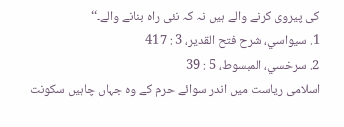کی پیروی کرنے والے ہیں نہ کہ نئی راہ بنانے والے۔‘‘
1. سيواسي، شرح فتح القدير، 3 : 417
2. سرخسي، المبسوط، 5 : 39
اسلامی ریاست میں اندر سوائے حرم کے وہ جہاں چاہیں سکونت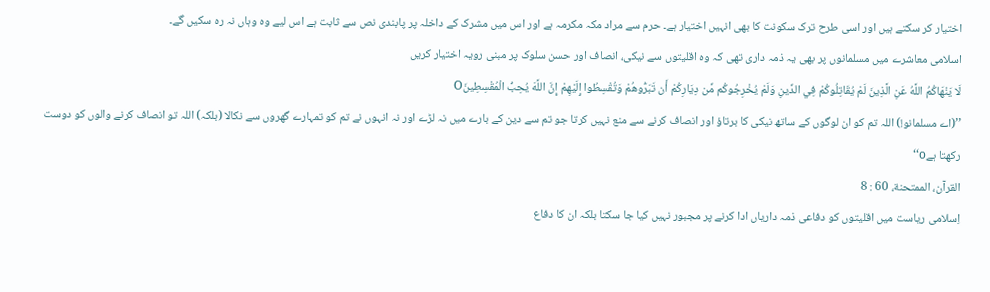اختیار کر سکتے ہیں اور اسی طرح ترک سکونت کا بھی انہیں اختیار ہے۔ حرم سے مراد مکہ مکرمہ ہے اور اس میں مشرک کے داخلہ پر پابندی نص سے ثابت ہے اس لیے وہ وہاں نہ رہ سکیں گے۔
اسلامی معاشرے میں مسلمانوں پر بھی یہ ذمہ داری تھی کہ وہ اقلیتوں سے نیکی، انصاف اور حسن سلوک پر مبنی رویہ اختیار کریں
لَا يَنْهَاكُمُ اللَّهُ عَنِ الَّذِينَ لَمْ يُقَاتِلُوكُمْ فِي الدِّينِ وَلَمْ يُخْرِجُوكُم مِّن دِيَارِكُمْ أَن تَبَرُّوهُمْ وَتُقْسِطُوا إِلَيْهِمْ إِنَّ اللَّهَ يُحِبُّ الْمُقْسِطِينَO
’’(اے مسلمانو!) اللہ تم کو ان لوگوں کے ساتھ نیکی کا برتاؤ اور انصاف کرنے سے منع نہیں کرتا جو تم سے دین کے بارے میں نہ لڑے اور نہ انہوں نے تم کو تمہارے گھروں سے نکالا (بلکہ) اللہ تو انصاف کرنے والوں کو دوست رکھتا ہےo‘‘
القرآن، الممتحنة، 60 : 8
اِسلامی ریاست میں اقلیتوں کو دفاعی ذمہ داریاں ادا کرنے پر مجبور نہیں کیا جا سکتا بلکہ ان کا دفاع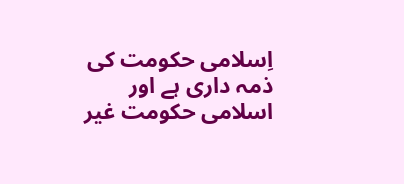اِسلامی حکومت کی ذمہ داری ہے اور اسلامی حکومت غیر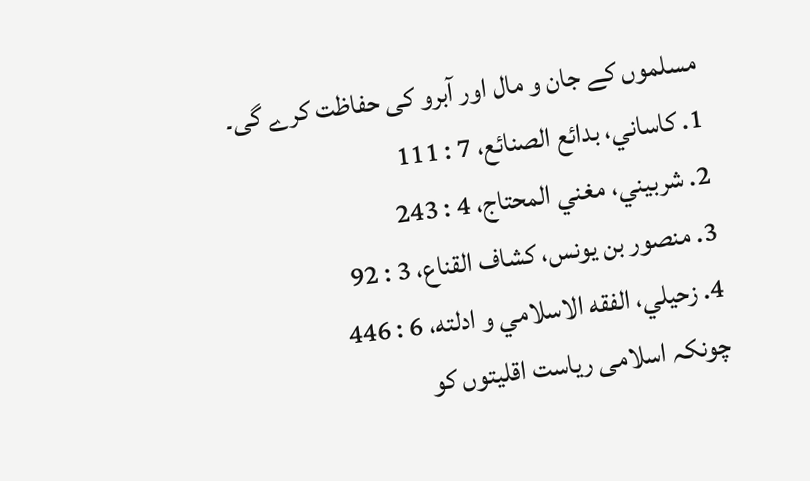مسلموں کے جان و مال اور آبرو کی حفاظت کرے گی۔
1. کاساني، بدائع الصنائع، 7 : 111
2. شربيني، مغني المحتاج، 4 : 243
3. منصور بن يونس، کشاف القناع، 3 : 92
4. زحيلي، الفقه الاسلامي و ادلته، 6 : 446
چونکہ اسلامی ریاست اقلیتوں کو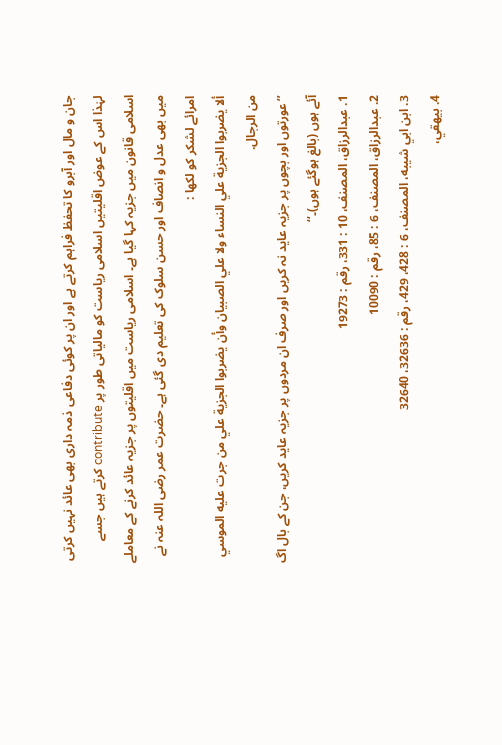جان و مال اور آبرو کا تحفظ فراہم کرتے ہے اور ان پر کوئی دفاعی ذمہ داری بھی عائد نہیں کرتی لہٰذا اس کے عوض اقلیتیں اسلامی ریاست کو مالیاتی طور پر contribute کرتے ہیں جسے اسلامی قانون میں جزیہ کہا گیا ہے۔ اسلامی ریاست میں اقلیتوں پر جزیہ عائد کرنے کے معاملے میں بھی عدل و انصاف اور حسن سلوک کی تعلیم دی گئی ہے۔ حضرت عمر رضی اللہ عنہ نے امرائے لشکر کو لکھا :
ألا يضربوا الجزية علي النساء ولا علي الصبيان وأن يضربوا الجزية علي من جرت عليه الموسي من الرجال.
’’عورتوں اور بچوں پر جزیہ عاید نہ کریں اور صرف ان مردوں پر جزیہ عاید کریں، جن کے بال اگ آئے ہوں (بالغ ہوگئے ہوں)۔‘‘
1. عبدالرزاق، المصنف، 10 : 331، رقم : 19273
2. عبدالرزاق، المصنف، 6 : 85، رقم : 10090
3. ابن ابي شيبه، المصنف، 6 : 428، 429، رقم : 32636، 32640
4. بيهقي،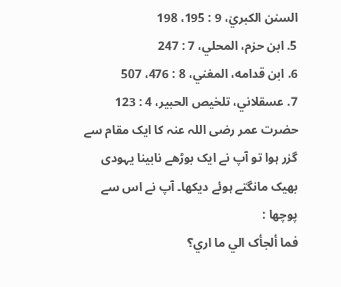السنن الکبريٰ، 9 : 195، 198
5. ابن حزم، المحلي، 7 : 247
6. ابن قدامه، المغني، 8 : 476، 507
7. عسقلاني، تلخيص الحبير، 4 : 123
حضرت عمر رضی اللہ عنہ کا ایک مقام سے گزر ہوا تو آپ نے ایک بوڑھے نابینا یہودی بھیک مانگتے ہوئے دیکھا۔ آپ نے اس سے پوچھا :
فما ألجأک الي ما اري؟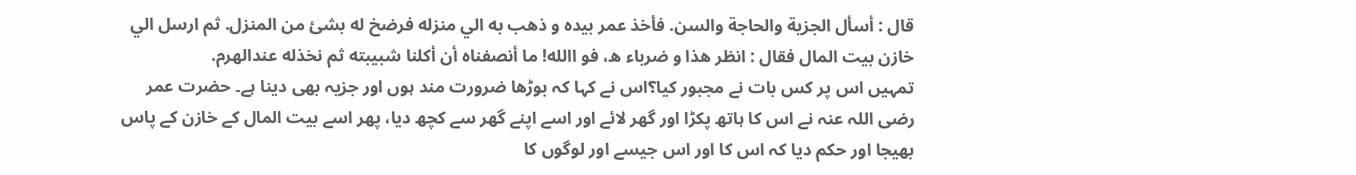قال : أسأل الجزية والحاجة والسن. فأخذ عمر بيده و ذهب به الي منزله فرضخ له بشئ من المنزل. ثم ارسل الي خازن بيت المال فقال : انظر هذا و ضرباء ه، فو االله! ما أنصفناه أن أکلنا شبيبته ثم نخذله عندالهرم.
تمہیں اس پر کس بات نے مجبور کیا؟اس نے کہا کہ بوڑھا ضرورت مند ہوں اور جزیہ بھی دینا ہے۔ حضرت عمر رضی اللہ عنہ نے اس کا ہاتھ پکڑا اور گھر لائے اور اسے اپنے گھر سے کچھ دیا، پھر اسے بیت المال کے خازن کے پاس بھیجا اور حکم دیا کہ اس کا اور اس جیسے اور لوگوں کا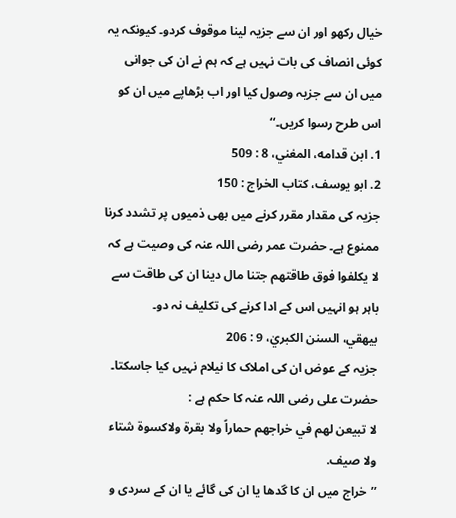خیال رکھو اور ان سے جزیہ لینا موقوف کردو۔ کیونکہ یہ کوئی انصاف کی بات نہیں ہے کہ ہم نے ان کی جوانی میں ان سے جزیہ وصول کیا اور اب بڑھاپے میں ان کو اس طرح رسوا کریں۔‘‘
1. ابن قدامه، المغني، 8 : 509
2. ابو يوسف، کتاب الخراج : 150
جزیہ کی مقدار مقرر کرنے میں بھی ذمیوں پر تشدد کرنا ممنوع ہے۔ حضرت عمر رضی اللہ عنہ کی وصیت ہے کہ لا یکلفوا فوق طاقتھم جتنا مال دینا ان کی طاقت سے باہر ہو انہیں اس کے ادا کرنے کی تکلیف نہ دو۔
بيهقي، السنن الکبريٰ، 9 : 206
جزیہ کے عوض ان کی املاک کا نیلام نہیں کیا جاسکتا۔ حضرت علی رضی اللہ عنہ کا حکم ہے :
لا تبيعن لهم في خراجهم حماراً ولا بقرة ولاکسوة شتاء ولا صيف.
’’خراج میں ان کا گدھا یا ان کی گائے یا ان کے سردی و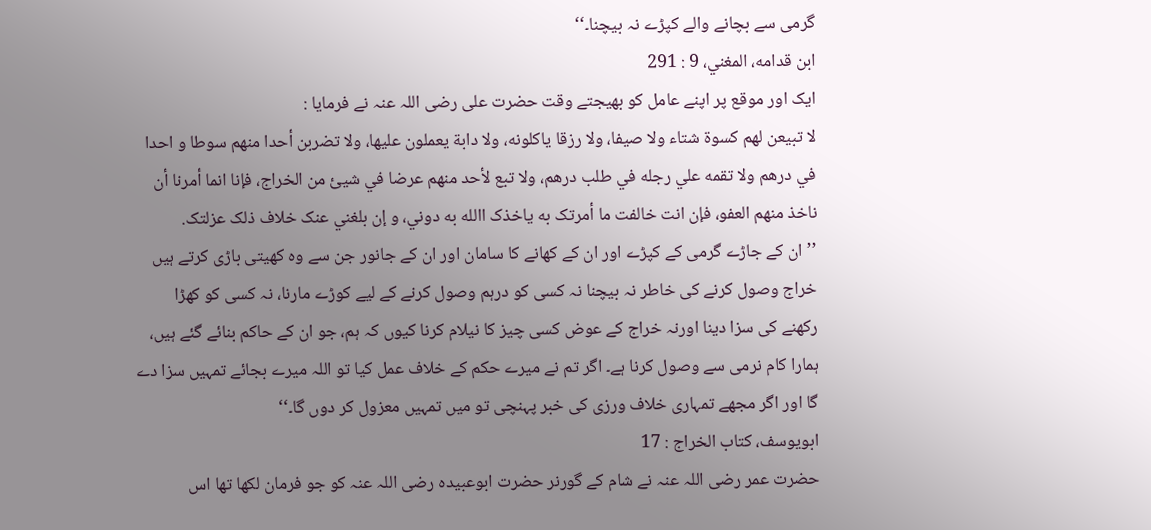گرمی سے بچانے والے کپڑے نہ بیچنا۔‘‘
ابن قدامه، المغني، 9 : 291
ایک اور موقع پر اپنے عامل کو بھیجتے وقت حضرت علی رضی اللہ عنہ نے فرمایا :
لا تبيعن لهم کسوة شتاء ولا صيفا، ولا رزقا ياکلونه، ولا دابة يعملون عليها، ولا تضربن أحدا منهم سوطا و احدا في درهم ولا تقمه علي رجله في طلب درهم، ولا تبع لأحد منهم عرضا في شيئ من الخراج، فإنا انما أمرنا أن ناخذ منهم العفو، فإن انت خالفت ما أمرتک به ياخذک االله به دوني، و إن بلغني عنک خلاف ذلک عزلتک.
’’ان کے جاڑے گرمی کے کپڑے اور ان کے کھانے کا سامان اور ان کے جانور جن سے وہ کھیتی باڑی کرتے ہیں خراج وصول کرنے کی خاطر نہ بیچنا نہ کسی کو درہم وصول کرنے کے لیے کوڑے مارنا، نہ کسی کو کھڑا رکھنے کی سزا دینا اورنہ خراج کے عوض کسی چیز کا نیلام کرنا کیوں کہ ہم، جو ان کے حاکم بنائے گئے ہیں، ہمارا کام نرمی سے وصول کرنا ہے۔ اگر تم نے میرے حکم کے خلاف عمل کیا تو اللہ میرے بجائے تمہیں سزا دے گا اور اگر مجھے تمہاری خلاف ورزی کی خبر پہنچی تو میں تمہیں معزول کر دوں گا۔‘‘
ابويوسف، کتاب الخراج : 17
حضرت عمر رضی اللہ عنہ نے شام کے گورنر حضرت ابوعبیدہ رضی اللہ عنہ کو جو فرمان لکھا تھا اس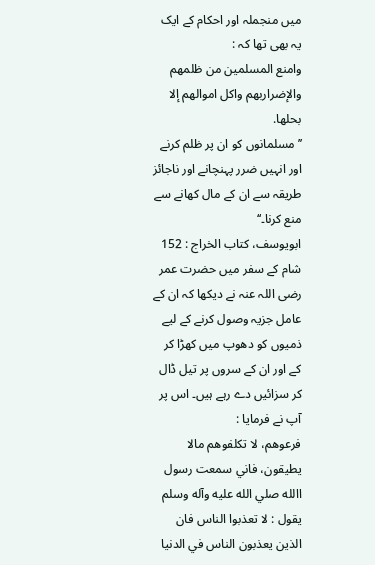میں منجملہ اور احکام کے ایک یہ بھی تھا کہ :
وامنع المسلمين من ظلمهم والإضراربهم واکل اموالهم إلا بحلها.
’’مسلمانوں کو ان پر ظلم کرنے اور انہیں ضرر پہنچانے اور ناجائز طریقہ سے ان کے مال کھانے سے منع کرنا۔‘‘
ابويوسف، کتاب الخراج : 152
شام کے سفر میں حضرت عمر رضی اللہ عنہ نے دیکھا کہ ان کے عامل جزیہ وصول کرنے کے لیے ذمیوں کو دھوپ میں کھڑا کر کے اور ان کے سروں پر تیل ڈال کر سزائیں دے رہے ہیں۔ اس پر آپ نے فرمایا :
فرعوهم، لا تکلفوهم مالا يطيقون، فاني سمعت رسول االله صلي الله عليه وآله وسلم يقول : لا تعذبوا الناس فان الذين يعذبون الناس في الدنيا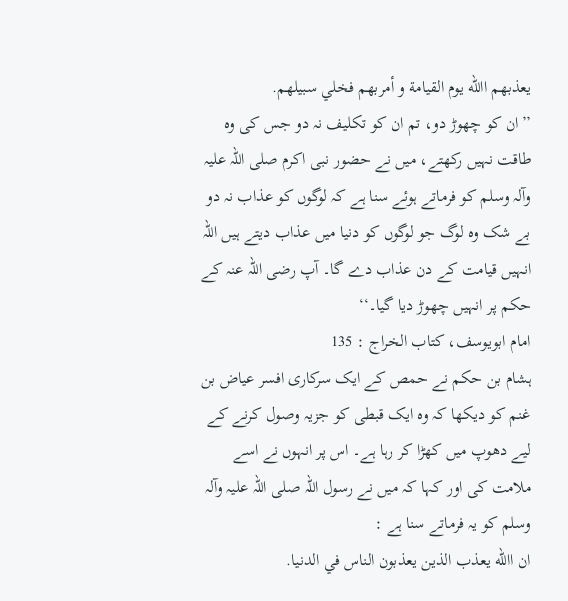يعذبهم االله يوم القيامة و أمربهم فخلي سبيلهم.
’’ان کو چھوڑ دو، تم ان کو تکلیف نہ دو جس کی وہ طاقت نہیں رکھتے، میں نے حضور نبی اکرم صلی اللہ علیہ وآلہ وسلم کو فرماتے ہوئے سنا ہے کہ لوگوں کو عذاب نہ دو بے شک وہ لوگ جو لوگوں کو دنیا میں عذاب دیتے ہیں اللہ انہیں قیامت کے دن عذاب دے گا۔ آپ رضی اللہ عنہ کے حکم پر انہیں چھوڑ دیا گیا۔‘‘
امام ابويوسف، کتاب الخراج : 135
ہشام بن حکم نے حمص کے ایک سرکاری افسر عیاض بن غنم کو دیکھا کہ وہ ایک قبطی کو جزیہ وصول کرنے کے لیے دھوپ میں کھڑا کر رہا ہے۔ اس پر انہوں نے اسے ملامت کی اور کہا کہ میں نے رسول اللہ صلی اللہ علیہ وآلہ وسلم کو یہ فرماتے سنا ہے :
ان االله يعذب الذين يعذبون الناس في الدنيا.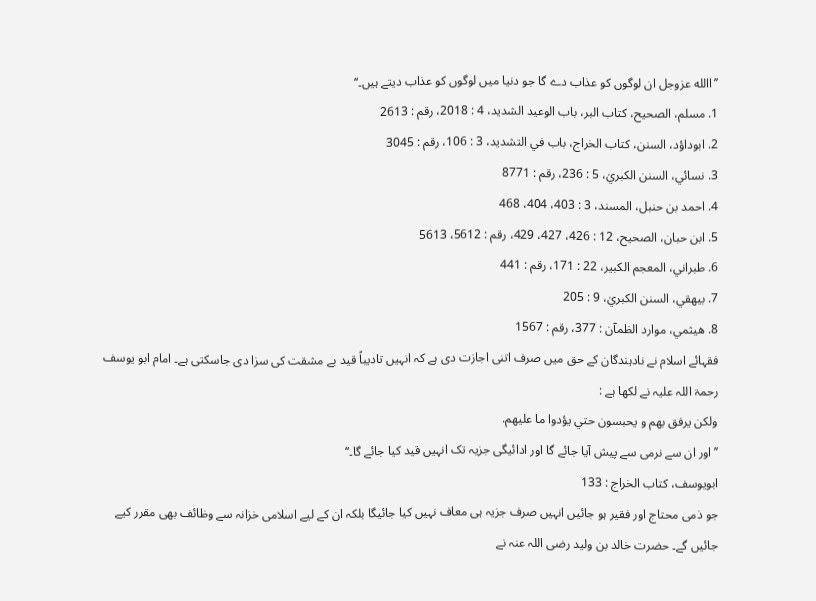’’االله عزوجل ان لوگوں کو عذاب دے گا جو دنیا میں لوگوں کو عذاب دیتے ہیں۔‘‘
1. مسلم، الصحيح، کتاب البر، باب الوعيد الشديد، 4 : 2018، رقم : 2613
2. ابوداؤد، السنن، کتاب الخراج، باب في التشديد، 3 : 106، رقم : 3045
3. نسائي، السنن الکبريٰ، 5 : 236، رقم : 8771
4. احمد بن حنبل، المسند، 3 : 403، 404، 468
5. ابن حبان، الصحيح، 12 : 426، 427، 429، رقم : 5612، 5613
6. طبراني، المعجم الکبير، 22 : 171، رقم : 441
7. بيهقي، السنن الکبريٰ، 9 : 205
8. هيثمي، موارد الظمآن : 377، رقم : 1567
فقہائے اسلام نے نادہندگان کے حق میں صرف اتنی اجازت دی ہے کہ انہیں تادیباً قید بے مشقت کی سزا دی جاسکتی ہے۔ امام ابو یوسف رحمۃ اللہ علیہ نے لکھا ہے :
ولکن يرفق بهم و يحبسون حتي يؤدوا ما عليهم.
’’اور ان سے نرمی سے پیش آیا جائے گا اور ادائیگی جزیہ تک انہیں قید کیا جائے گا۔‘‘
ابويوسف، کتاب الخراج : 133
جو ذمی محتاج اور فقیر ہو جائیں انہیں صرف جزیہ ہی معاف نہیں کیا جائیگا بلکہ ان کے لیے اسلامی خزانہ سے وظائف بھی مقرر کیے جائیں گے۔ حضرت خالد بن ولید رضی اللہ عنہ نے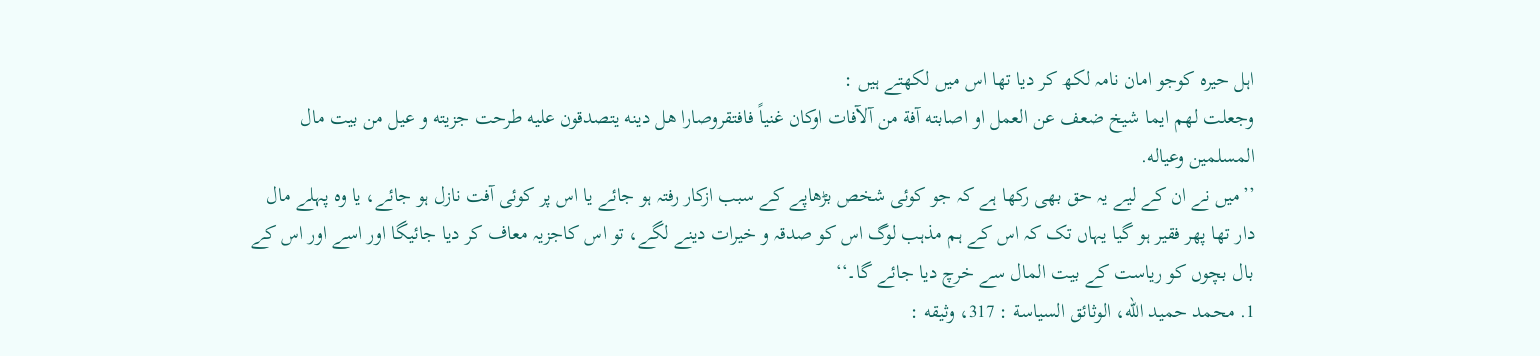اہل حیرہ کوجو امان نامہ لکھ کر دیا تھا اس میں لکھتے ہیں :
وجعلت لهم ايما شيخ ضعف عن العمل او اصابته آفة من آلآفات اوکان غنياً فافتقروصارا هل دينه يتصدقون عليه طرحت جزيته و عيل من بيت مال المسلمين وعياله.
’’میں نے ان کے لیے یہ حق بھی رکھا ہے کہ جو کوئی شخص بڑھاپے کے سبب ازکار رفتہ ہو جائے یا اس پر کوئی آفت نازل ہو جائے، یا وہ پہلے مال دار تھا پھر فقیر ہو گیا یہاں تک کہ اس کے ہم مذہب لوگ اس کو صدقہ و خیرات دینے لگے، تو اس کاجزیہ معاف کر دیا جائیگا اور اسے اور اس کے بال بچوں کو ریاست کے بیت المال سے خرچ دیا جائے گا۔‘‘
1. محمد حميد الله، الوثائق السياسة : 317، وثيقه :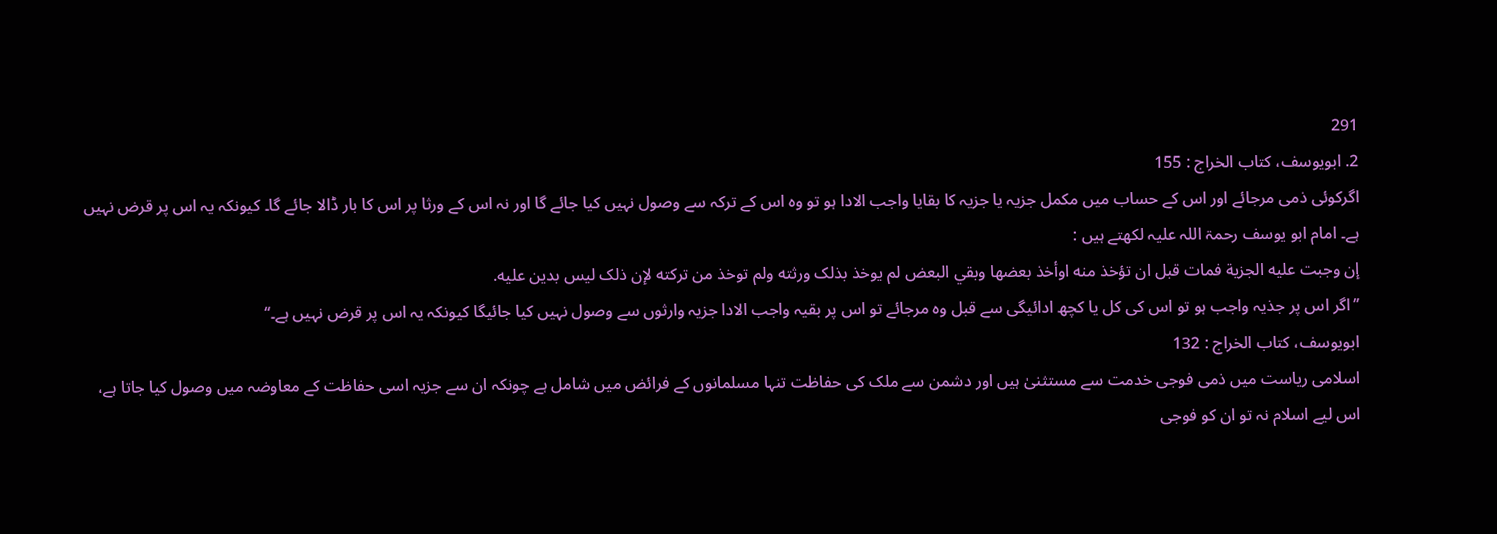291
2. ابويوسف، کتاب الخراج : 155
اگرکوئی ذمی مرجائے اور اس کے حساب میں مکمل جزیہ یا جزیہ کا بقایا واجب الادا ہو تو وہ اس کے ترکہ سے وصول نہیں کیا جائے گا اور نہ اس کے ورثا پر اس کا بار ڈالا جائے گا۔ کیونکہ یہ اس پر قرض نہیں ہے۔ امام ابو یوسف رحمۃ اللہ علیہ لکھتے ہیں :
إن وجبت عليه الجزية فمات قبل ان تؤخذ منه اوأخذ بعضها وبقي البعض لم يوخذ بذلک ورثته ولم توخذ من ترکته لإن ذلک ليس بدين عليه.
’’اگر اس پر جذیہ واجب ہو تو اس کی کل یا کچھ ادائیگی سے قبل وہ مرجائے تو اس پر بقیہ واجب الادا جزیہ وارثوں سے وصول نہیں کیا جائیگا کیونکہ یہ اس پر قرض نہیں ہے۔‘‘
ابويوسف، کتاب الخراج : 132
اسلامی ریاست میں ذمی فوجی خدمت سے مستثنیٰ ہیں اور دشمن سے ملک کی حفاظت تنہا مسلمانوں کے فرائض میں شامل ہے چونکہ ان سے جزیہ اسی حفاظت کے معاوضہ میں وصول کیا جاتا ہے، اس لیے اسلام نہ تو ان کو فوجی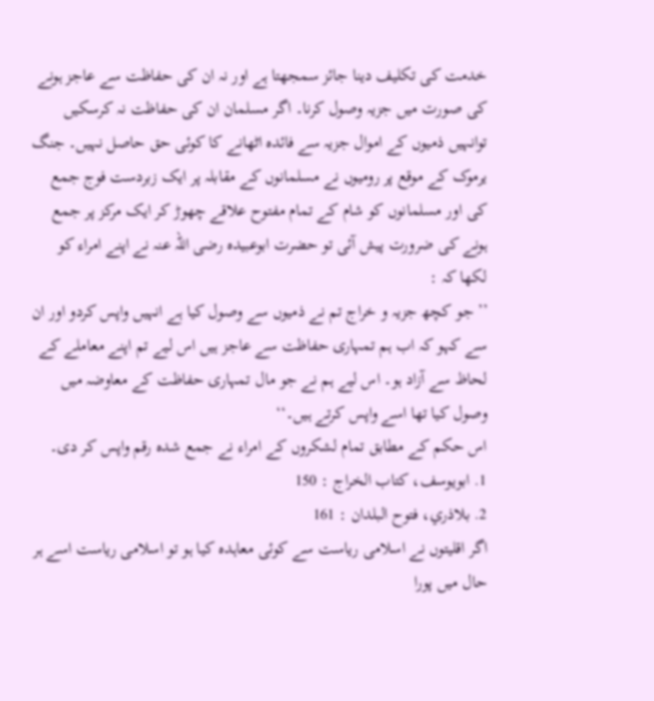خدمت کی تکلیف دینا جائز سمجھتا ہے اور نہ ان کی حفاظت سے عاجز ہونے کی صورت میں جزیہ وصول کرنا۔ اگر مسلمان ان کی حفاظت نہ کرسکیں توانہیں ذمیوں کے اموال جزیہ سے فائدہ اٹھانے کا کوئی حق حاصل نہیں۔ جنگ یرموک کے موقع پر رومیوں نے مسلمانوں کے مقابلہ پر ایک زبردست فوج جمع کی اور مسلمانوں کو شام کے تمام مفتوح علاقے چھوڑ کر ایک مرکز پر جمع ہونے کی ضرورت پیش آئی تو حضرت ابوعبیدہ رضی اللہ عنہ نے اپنے امراء کو لکھا کہ :
’’ جو کچھ جزیہ و خراج تم نے ذمیوں سے وصول کیا ہے انہیں واپس کردو اور ان سے کہو کہ اب ہم تمہاری حفاظت سے عاجز ہیں اس لیے تم اپنے معاملے کے لحاظ سے آزاد ہو۔ اس لیے ہم نے جو مال تمہاری حفاظت کے معاوضہ میں وصول کیا تھا اسے واپس کرتے ہیں۔‘‘
اس حکم کے مطابق تمام لشکروں کے امراء نے جمع شدہ رقم واپس کر دی۔
1. ابويوسف، کتاب الخراج : 150
2. بلاذري، فتوح البلدان : 161
اگر اقلیتوں نے اسلامی ریاست سے کوئی معاہدہ کیا ہو تو اسلامی ریاست اسے ہر حال میں پورا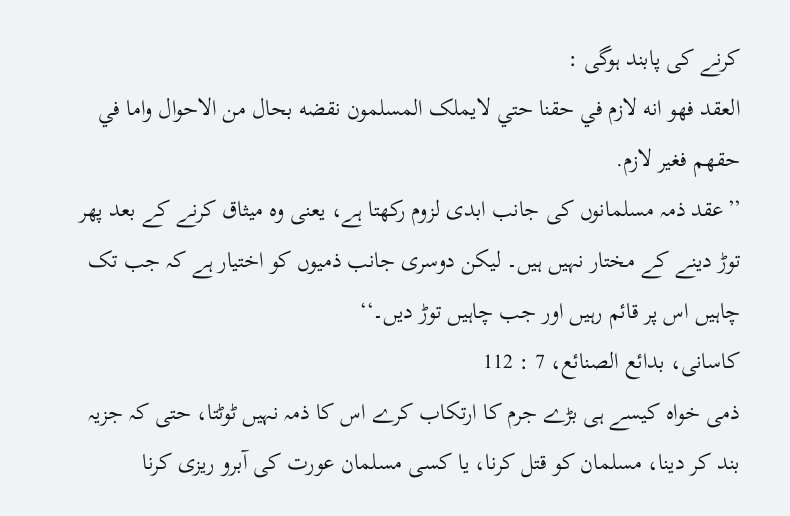کرنے کی پابند ہوگی :
العقد فهو انه لازم في حقنا حتي لايملک المسلمون نقضه بحال من الاحوال واما في حقهم فغير لازم.
’’عقد ذمہ مسلمانوں کی جانب ابدی لزوم رکھتا ہے، یعنی وہ میثاق کرنے کے بعد پھر توڑ دینے کے مختار نہیں ہیں۔ لیکن دوسری جانب ذمیوں کو اختیار ہے کہ جب تک چاہیں اس پر قائم رہیں اور جب چاہیں توڑ دیں۔‘‘
کاسانی، بدائع الصنائع، 7 : 112
ذمی خواہ کیسے ہی بڑے جرم کا ارتکاب کرے اس کا ذمہ نہیں ٹوٹتا، حتی کہ جزیہ بند کر دینا، مسلمان کو قتل کرنا، یا کسی مسلمان عورت کی آبرو ریزی کرنا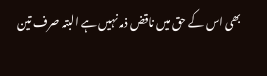بھی اس کے حق میں ناقض ذمہ نہیں ہے البتہ صرف تین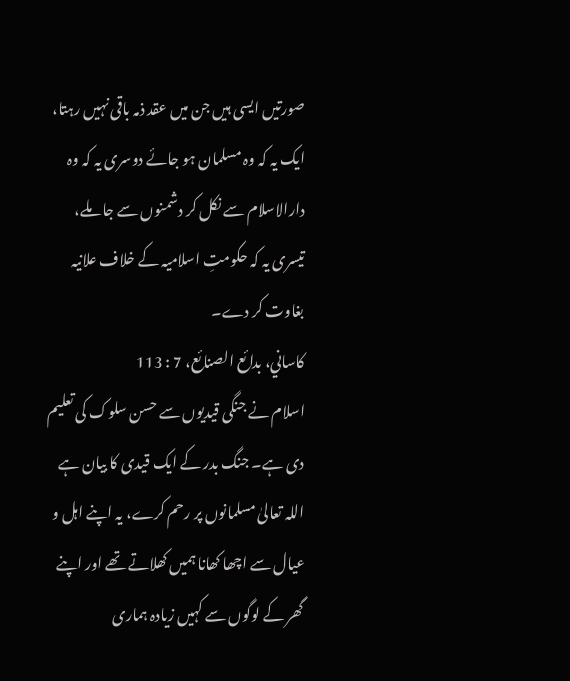صورتیں ایسی ہیں جن میں عقد ذمہ باقی نہیں رہتا، ایک یہ کہ وہ مسلمان ہو جائے دوسری یہ کہ وہ دارالاسلام سے نکل کر دشمنوں سے جا ملے، تیسری یہ کہ حکومتِ اسلامیہ کے خلاف علانیہ بغاوت کر دے۔
کاساني، بدائع الصنائع، 7 : 113
اسلام نے جنگی قیدیوں سے حسن سلوک کی تعلیم دی ہے۔ جنگ بدر کے ایک قیدی کا بیان ہے اللہ تعالیٰ مسلمانوں پر رحم کرے، یہ اپنے اہل و عیال سے اچھا کھانا ہمیں کھلاتے تھے اور اپنے گھر کے لوگوں سے کہیں زیادہ ہماری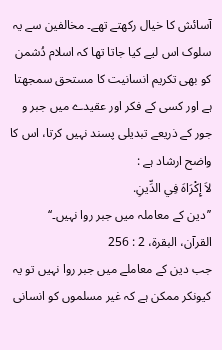آسائش کا خیال رکھتے تھے۔ مخالفین سے یہ سلوک اس لیے کیا جاتا تھا کہ اسلام دُشمن کو بھی تکریم انسانیت کا مستحق سمجھتا ہے اور کسی کے فکر اور عقیدے میں جبر و جور کے ذریعے تبدیلی پسند نہیں کرتا، اس کا واضح ارشاد ہے :
لاَ إِكْرَاهَ فِي الدِّينِ.
’’دین کے معاملہ میں جبر روا نہیں۔‘‘
القرآن، البقرة، 2 : 256
جب دین کے معاملے میں جبر روا نہیں تو یہ کیونکر ممکن ہے کہ غیر مسلموں کو انسانی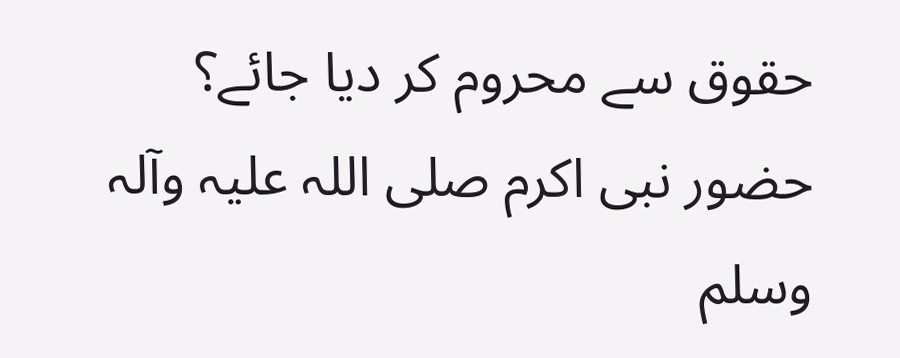حقوق سے محروم کر دیا جائے؟
حضور نبی اکرم صلی اللہ علیہ وآلہ وسلم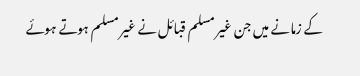کے زمانے میں جن غیر مسلم قبائل نے غیر مسلم ہوتے ہوئے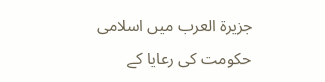جزیرۃ العرب میں اسلامی حکومت کی رعایا کے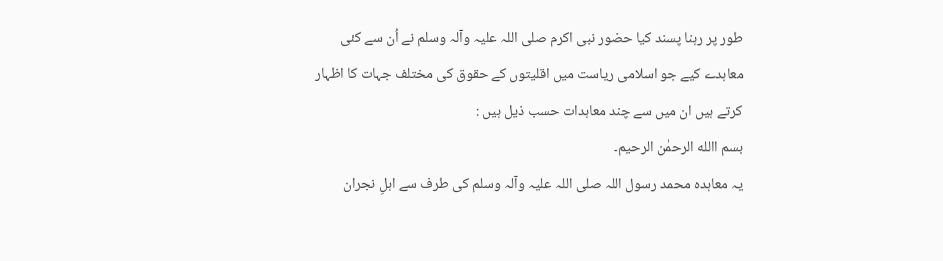طور پر رہنا پسند کیا حضور نبی اکرم صلی اللہ علیہ وآلہ وسلم نے اُن سے کئی معاہدے کیے جو اسلامی ریاست میں اقلیتوں کے حقوق کی مختلف جہات کا اظہار کرتے ہیں ان میں سے چند معاہدات حسب ذیل ہیں :
بسم االله الرحمٰن الرحیم۔
یہ معاہدہ محمد رسول اللہ صلی اللہ علیہ وآلہ وسلم کی طرف سے اہلِ نجران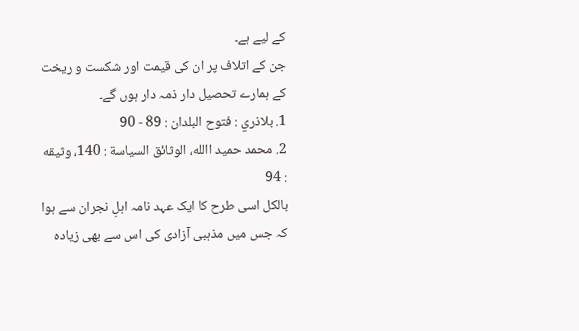کے لیے ہے۔
جن کے اتلاف پر ان کی قیمت اور شکست و ریخت کے ہمارے تحصیل دار ذمہ دار ہوں گے۔
1. بلاذري : فتوح البلدان : 89 - 90
2. محمد حميد االله، الوثائق السياسة : 140، وثيقه : 94
بالکل اسی طرح کا ایک عہد نامہ اہلِ نجران سے ہوا کہ جس میں مذہبی آزادی کی اس سے بھی زیادہ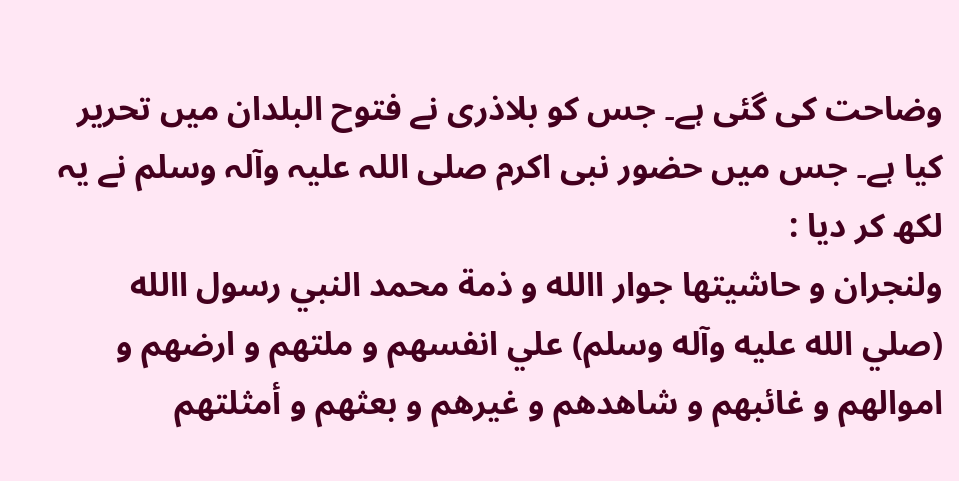وضاحت کی گئی ہے۔ جس کو بلاذری نے فتوح البلدان میں تحریر کیا ہے۔ جس میں حضور نبی اکرم صلی اللہ علیہ وآلہ وسلم نے یہ لکھ کر دیا :
ولنجران و حاشيتها جوار االله و ذمة محمد النبي رسول االله (صلي الله عليه وآله وسلم) علي انفسهم و ملتهم و ارضهم و اموالهم و غائبهم و شاهدهم و غيرهم و بعثهم و أمثلتهم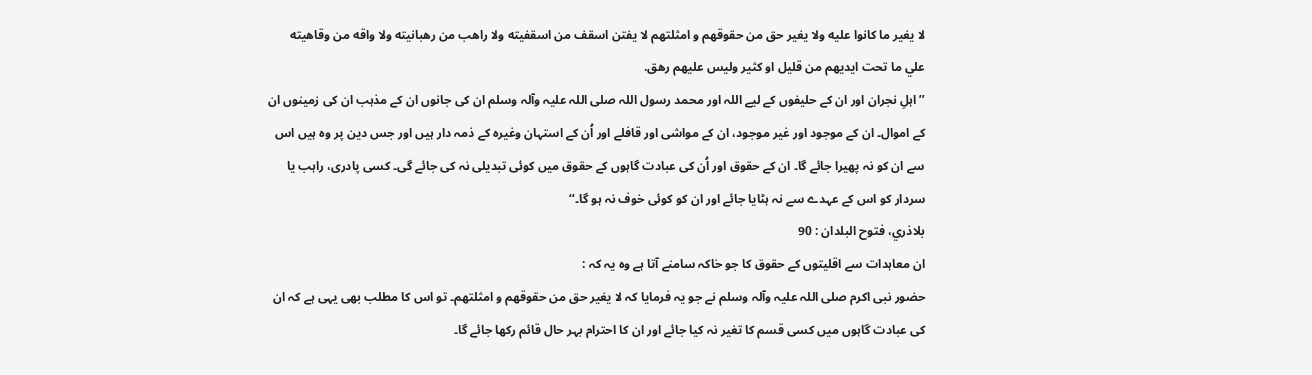لا يغير ما کانوا عليه ولا يغير حق من حقوقهم و امثلتهم لا يفتن اسقف من اسقفيته ولا راهب من رهبانيته ولا واقه من وقاهيته علي ما تحت ايديهم من قليل او کثير وليس عليهم رهق.
’’اہلِ نجران اور ان کے حلیفوں کے لیے اللہ اور محمد رسول اللہ صلی اللہ علیہ وآلہ وسلم ان کی جانوں ان کے مذہب ان کی زمینوں ان کے اموال۔ ان کے موجود اور غیر موجود، ان کے مواشی اور قافلے اور اُن کے استہان وغیرہ کے ذمہ دار ہیں اور جس دین پر وہ ہیں اس سے ان کو نہ پھیرا جائے گا۔ ان کے حقوق اور اُن کی عبادت گاہوں کے حقوق میں کوئی تبدیلی نہ کی جائے گی۔ کسی پادری، راہب یا سردار کو اس کے عہدے سے نہ ہٹایا جائے اور ان کو کوئی خوف نہ ہو گا۔‘‘
بلاذري، فتوح البلدان : 90
ان معاہدات سے اقلیتوں کے حقوق کا جو خاکہ سامنے آتا ہے وہ یہ کہ :
حضور نبی اکرم صلی اللہ علیہ وآلہ وسلم نے جو یہ فرمایا کہ لا یغیر حق من حقوقھم و امثلتھم۔ تو اس کا مطلب بھی یہی ہے کہ ان کی عبادت گاہوں میں کسی قسم کا تغیر نہ کیا جائے اور ان کا احترام بہر حال قائم رکھا جائے گا۔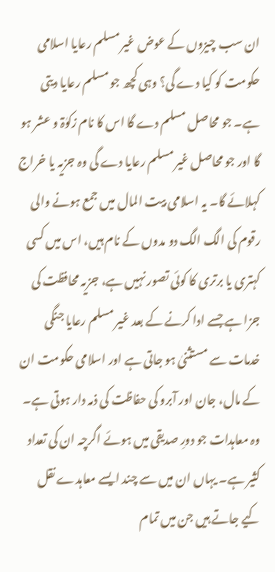ان سب چیزوں کے عوض غیر مسلم رعایا اسلامی حکومت کو کیا دے گی؟ وہی کچھ جو مسلم رعایا دیتی ہے۔ جو محاصل مسلم دے گا اس کا نام زکوٰۃ و عشر ہو گا اور جو محاصل غیر مسلم رعایا دے گی وہ جزیہ یا خراج کہلائے گا۔ یہ اسلامی بیت المال میں جمع ہونے والی رقوم کی الگ الگ دو مدوں کے نام ہیں، اس میں کسی کہتری یا برتری کا کوئی تصور نہیں ہے، جزیہ محافظت کی جزا ہے جسے ادا کرنے کے بعد غیر مسلم رعایا جنگی خدمات سے مستثنیٰ ہو جاتی ہے اور اسلامی حکومت ان کے مال، جان اور آبرو کی حفاظت کی ذمہ دار ہوتی ہے۔
وہ معاہدات جو دورِ صدیقی میں ہوئے اگرچہ ان کی تعداد کثیر ہے۔ یہاں ان میں سے چند ایسے معاہدے نقل کیے جاتے ہیں جن میں تمام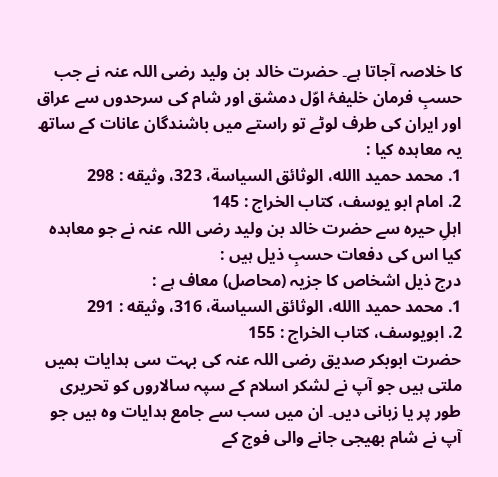کا خلاصہ آجاتا ہے۔ حضرت خالد بن ولید رضی اللہ عنہ نے جب حسبِ فرمان خلیفۂ اوّل دمشق اور شام کی سرحدوں سے عراق اور ایران کی طرف لوٹے تو راستے میں باشندگان عانات کے ساتھ یہ معاہدہ کیا :
1. محمد حميد االله، الوثائق السياسة، 323، وثيقه : 298
2. امام ابو يوسف، کتاب الخراج : 145
اہلِ حیرہ سے حضرت خالد بن ولید رضی اللہ عنہ نے جو معاہدہ کیا اس کی دفعات حسبِ ذیل ہیں :
درج ذیل اشخاص کا جزیہ (محاصل) معاف ہے :
1. محمد حميد االله، الوثائق السياسة، 316، وثيقه : 291
2. ابويوسف، کتاب الخراج : 155
حضرت ابوبکر صدیق رضی اللہ عنہ کی بہت سی ہدایات ہمیں ملتی ہیں جو آپ نے لشکر اسلام کے سپہ سالاروں کو تحریری طور پر یا زبانی دیں۔ ان میں سب سے جامع ہدایات وہ ہیں جو آپ نے شام بھیجی جانے والی فوج کے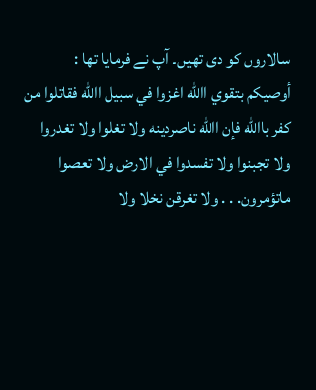سالاروں کو دی تھیں۔ آپ نے فرمایا تھا :
أوصيکم بتقوي االله اغزوا في سبيل االله فقاتلوا من کفر باالله فإن االله ناصردينه ولا تغلوا ولا تغدروا ولا تجبنوا ولا تفسدوا في الارض ولا تعصوا ماتؤمرون. . . ولا تغرقن نخلا ولا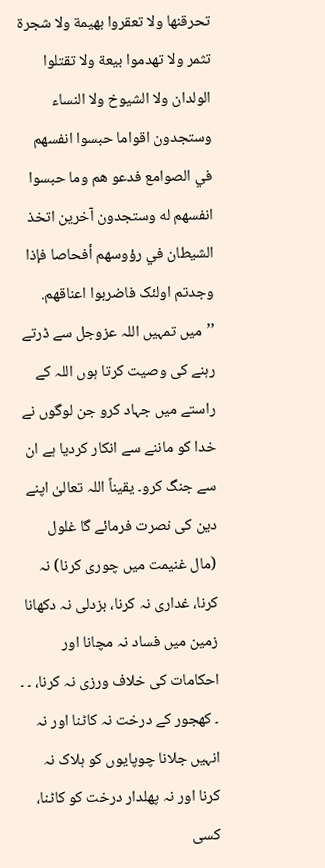تحرقنها ولا تعقروا بهيمة ولا شجرة تثمر ولا تهدموا بيعة ولا تقتلوا الولدان ولا الشيوخ ولا النساء وستجدون اقواما حبسوا انفسهم في الصوامع فدعو هم وما حبسوا انفسهم له وستجدون آخرين اتخذ الشيطان في رؤوسهم أفحاصا فإذا وجدتم اولئک فاضربوا اعناقهم.
’’میں تمہیں اللہ عزوجل سے ڈرتے رہنے کی وصیت کرتا ہوں اللہ کے راستے میں جہاد کرو جن لوگوں نے خدا کو ماننے سے انکار کردیا ہے ان سے جنگ کرو۔ یقیناً اللہ تعالیٰ اپنے دین کی نصرت فرمائے گا غلول (مال غنیمت میں چوری کرنا) نہ کرنا، غداری نہ کرنا، بزدلی نہ دکھانا زمین میں فساد نہ مچانا اور احکامات کی خلاف ورزی نہ کرنا، ۔ ۔ ۔ کھجور کے درخت نہ کاٹنا اور نہ انہیں جلانا چوپایوں کو ہلاک نہ کرنا اور نہ پھلدار درخت کو کاٹنا، کسی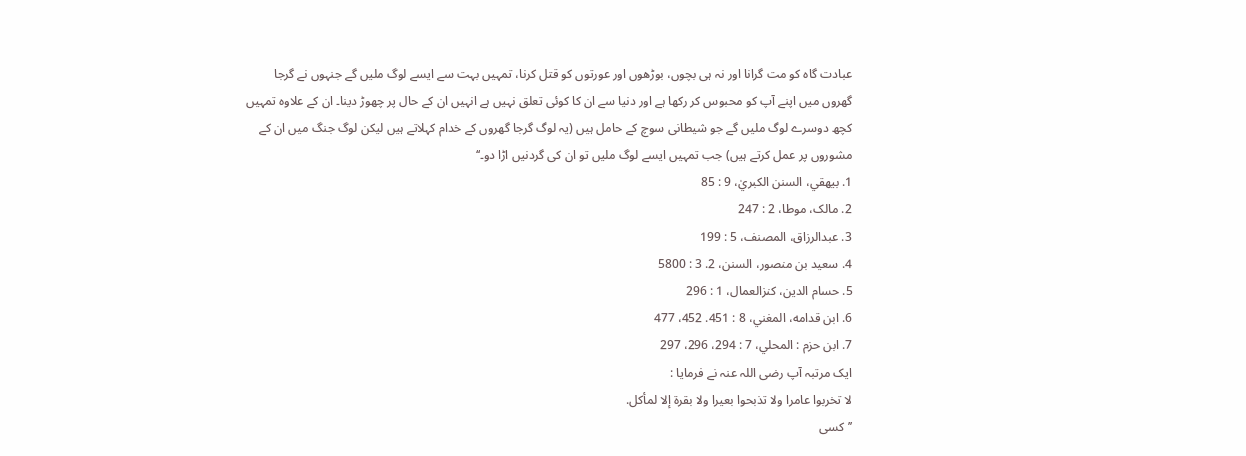عبادت گاہ کو مت گرانا اور نہ ہی بچوں، بوڑھوں اور عورتوں کو قتل کرنا، تمہیں بہت سے ایسے لوگ ملیں گے جنہوں نے گرجا گھروں میں اپنے آپ کو محبوس کر رکھا ہے اور دنیا سے ان کا کوئی تعلق نہیں ہے انہیں ان کے حال پر چھوڑ دینا۔ ان کے علاوہ تمہیں کچھ دوسرے لوگ ملیں گے جو شیطانی سوچ کے حامل ہیں (یہ لوگ گرجا گھروں کے خدام کہلاتے ہیں لیکن لوگ جنگ میں ان کے مشوروں پر عمل کرتے ہیں) جب تمہیں ایسے لوگ ملیں تو ان کی گردنیں اڑا دو۔‘‘
1. بيهقي، السنن الکبريٰ، 9 : 85
2. مالک، موطا، 2 : 247
3. عبدالرزاق، المصنف، 5 : 199
4. سعيد بن منصور، السنن، 2. 3 : 5800
5. حسام الدين، کنزالعمال، 1 : 296
6. ابن قدامه، المغني، 8 : 451. 452، 477
7. ابن حزم : المحلي، 7 : 294، 296، 297
ایک مرتبہ آپ رضی اللہ عنہ نے فرمایا :
لا تخربوا عامرا ولا تذبحوا بعيرا ولا بقرة إلا لمأکل.
’’کسی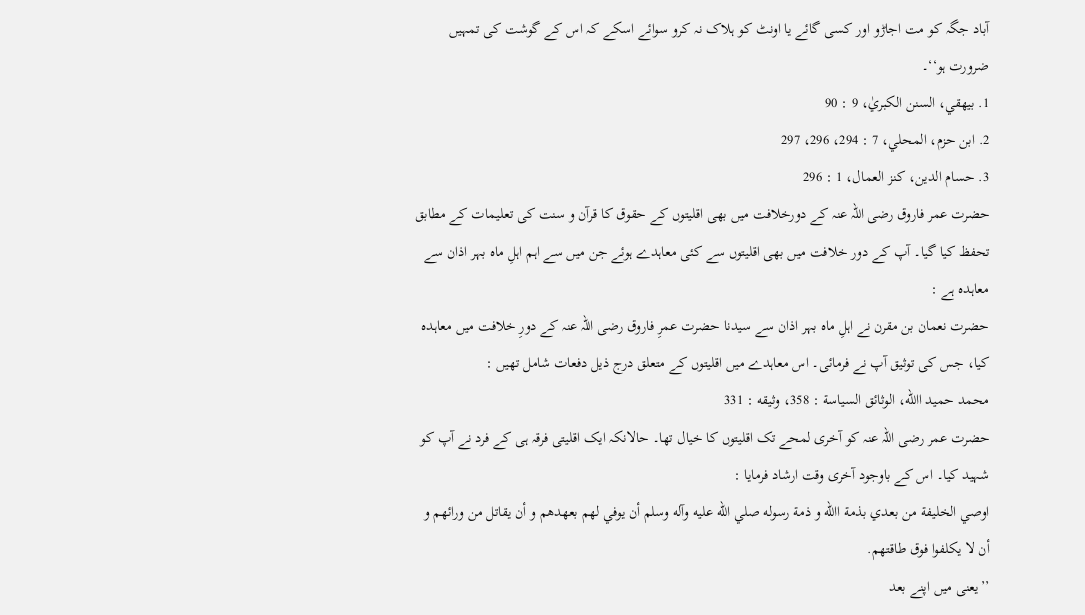آباد جگہ کو مت اجاڑو اور کسی گائے یا اونٹ کو ہلاک نہ کرو سوائے اسکے کہ اس کے گوشت کی تمہیں ضرورت ہو‘‘۔
1. بيهقي، السنن الکبريٰ، 9 : 90
2. ابن حزم، المحلي، 7 : 294، 296، 297
3. حسام الدين، کنز العمال، 1 : 296
حضرت عمر فاروق رضی اللہ عنہ کے دورخلافت میں بھی اقلیتوں کے حقوق کا قرآن و سنت کی تعلیمات کے مطابق تحفظ کیا گیا۔ آپ کے دور خلافت میں بھی اقلیتوں سے کئی معاہدے ہوئے جن میں سے اہم اہلِ ماہ بہر اذان سے معاہدہ ہے :
حضرت نعمان بن مقرن نے اہلِ ماہ بہر اذان سے سیدنا حضرت عمرِ فاروق رضی اللہ عنہ کے دورِ خلافت میں معاہدہ کیا، جس کی توثیق آپ نے فرمائی۔ اس معاہدے میں اقلیتوں کے متعلق درج ذیل دفعات شامل تھیں :
محمد حميد االله، الوثائق السياسة : 358، وثيقه : 331
حضرت عمر رضی اللہ عنہ کو آخری لمحے تک اقلیتوں کا خیال تھا۔ حالانکہ ایک اقلیتی فرقہ ہی کے فرد نے آپ کو شہید کیا۔ اس کے باوجود آخری وقت ارشاد فرمایا :
اوصي الخليفة من بعدي بذمة االله و ذمة رسوله صلي الله عليه وآله وسلم أن يوفي لهم بعهدهم و أن يقاتل من ورائهم و أن لا يکلفوا فوق طاقتهم.
’’یعنی میں اپنے بعد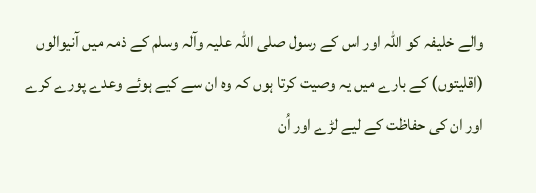والے خلیفہ کو اللہ اور اس کے رسول صلی اللہ علیہ وآلہ وسلم کے ذمہ میں آنیوالوں (اقلیتوں) کے بارے میں یہ وصیت کرتا ہوں کہ وہ ان سے کیے ہوئے وعدے پورے کرے اور ان کی حفاظت کے لیے لڑے اور اُن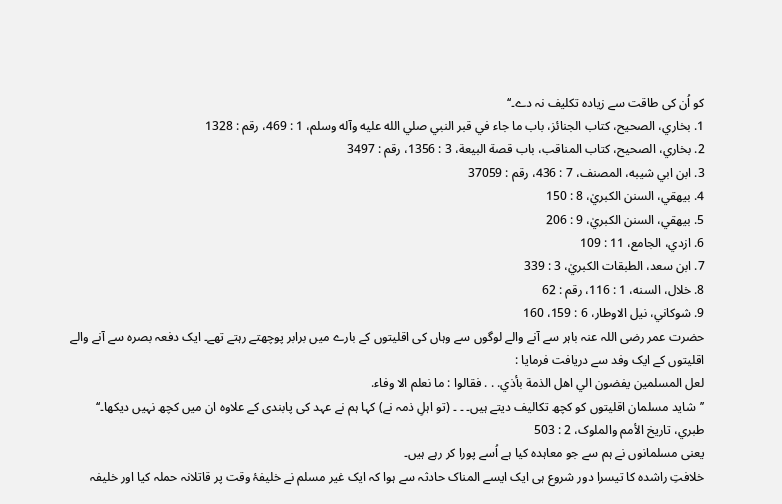کو اُن کی طاقت سے زیادہ تکلیف نہ دے۔‘‘
1. بخاري، الصحيح، کتاب الجنائز، باب ما جاء في قبر النبي صلي الله عليه وآله وسلم، 1 : 469، رقم : 1328
2. بخاري، الصحيح، کتاب المناقب، باب قصة البيعة، 3 : 1356، رقم : 3497
3. ابن ابي شيبه، المصنف، 7 : 436، رقم : 37059
4. بيهقي، السنن الکبريٰ، 8 : 150
5. بيهقي، السنن الکبريٰ، 9 : 206
6. ازدي، الجامع، 11 : 109
7. ابن سعد، الطبقات الکبريٰ، 3 : 339
8. خلال، السنه، 1 : 116، رقم : 62
9. شوکاني، نيل الاوطار، 6 : 159، 160
حضرت عمر رضی اللہ عنہ باہر سے آنے والے لوگوں سے وہاں کی اقلیتوں کے بارے میں برابر پوچھتے رہتے تھے۔ ایک دفعہ بصرہ سے آنے والے اقلیتوں کے ایک وفد سے دریافت فرمایا :
لعل المسلمين يفضون الي اهل الذمة بأذي. . . فقالوا : ما نعلم الا وفاء.
’’شاید مسلمان اقلیتوں کو کچھ تکالیف دیتے ہیں۔ ۔ ۔ (تو اہلِ ذمہ نے) کہا ہم نے عہد کی پابندی کے علاوہ ان میں کچھ نہیں دیکھا۔‘‘
طبري، تاريخ الأمم والملوک، 2 : 503
یعنی مسلمانوں نے ہم سے جو معاہدہ کیا ہے اُسے پورا کر رہے ہیں۔
خلافتِ راشدہ کا تیسرا دور شروع ہی ایک ایسے المناک حادثہ سے ہوا کہ ایک غیر مسلم نے خلیفۂ وقت پر قاتلانہ حملہ کیا اور خلیفہ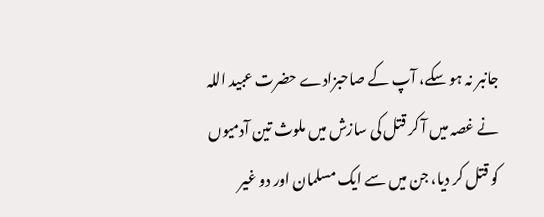جانبر نہ ہو سکے، آپ کے صاحبزادے حضرت عبید اللہ نے غصہ میں آ کر قتل کی سازش میں ملوث تین آدمیوں کو قتل کر دیا، جن میں سے ایک مسلمان اور دو غیر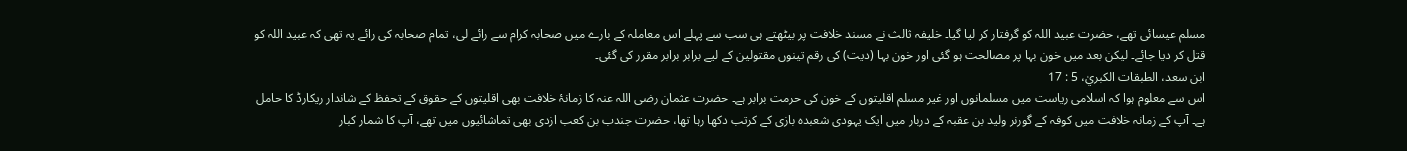مسلم عیسائی تھے، حضرت عبید اللہ کو گرفتار کر لیا گیا۔ خلیفہ ثالث نے مسند خلافت پر بیٹھتے ہی سب سے پہلے اس معاملہ کے بارے میں صحابہ کرام سے رائے لی، تمام صحابہ کی رائے یہ تھی کہ عبید اللہ کو قتل کر دیا جائے۔ لیکن بعد میں خون بہا پر مصالحت ہو گئی اور خون بہا (دیت) کی رقم تینوں مقتولین کے لیے برابر برابر مقرر کی گئی۔
ابن سعد، الطبقات الکبريٰ، 5 : 17
اس سے معلوم ہوا کہ اسلامی ریاست میں مسلمانوں اور غیر مسلم اقلیتوں کے خون کی حرمت برابر ہے۔ حضرت عثمان رضی اللہ عنہ کا زمانۂ خلافت بھی اقلیتوں کے حقوق کے تحفظ کے شاندار ریکارڈ کا حامل ہے۔ آپ کے زمانہ خلافت میں کوفہ کے گورنر ولید بن عقبہ کے دربار میں ایک یہودی شعبدہ بازی کے کرتب دکھا رہا تھا، حضرت جندب بن کعب ازدی بھی تماشائیوں میں تھے، آپ کا شمار کبار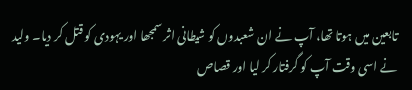تابعین میں ہوتا تھا، آپ نے ان شعبدوں کو شیطانی اثر سمجھا اور یہودی کو قتل کر دیا۔ ولید نے اسی وقت آپ کو گرفتار کر لیا اور قصاص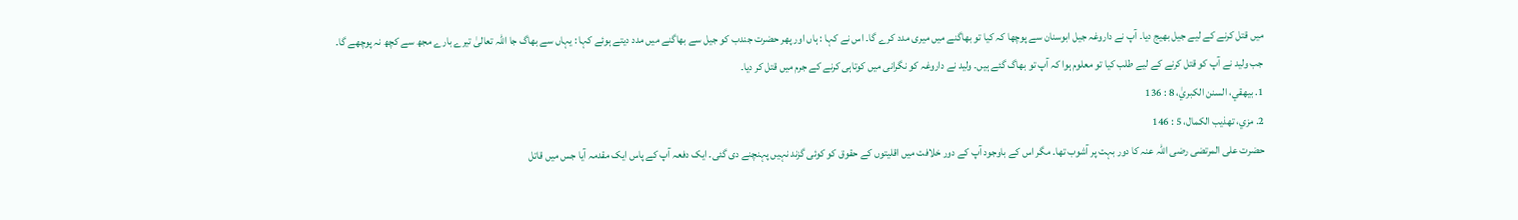میں قتل کرنے کے لیے جیل بھیج دیا۔ آپ نے داروغہ جیل ابوسنان سے پوچھا کہ کیا تو بھاگنے میں میری مدد کرے گا۔ اس نے کہا : ہاں اور پھر حضرت جندب کو جیل سے بھاگنے میں مدد دیتے ہوئے کہا : یہاں سے بھاگ جا اللہ تعالیٰ تیرے بارے مجھ سے کچھ نہ پوچھے گا۔
جب ولید نے آپ کو قتل کرنے کے لیے طلب کیا تو معلوم ہوا کہ آپ تو بھاگ گئے ہیں۔ ولید نے داروغہ کو نگرانی میں کوتاہی کرنے کے جرم میں قتل کر دیا۔
1. بيهقي، السنن الکبريٰ، 8 : 136
2. مزي، تهذيب الکمال، 5 : 146
حضرت علی المرتضی رضی اللہ عنہ کا دور بہت پر آشوب تھا۔ مگر اس کے باوجود آپ کے دور خلافت میں اقلیتوں کے حقوق کو کوئی گزند نہیں پہنچنے دی گئی۔ ایک دفعہ آپ کے پاس ایک مقدمہ آیا جس میں قاتل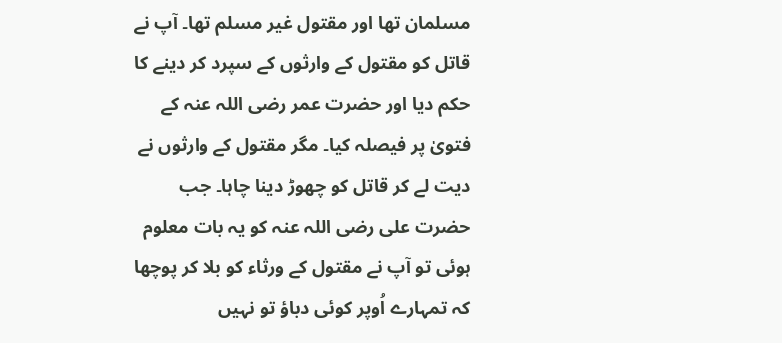مسلمان تھا اور مقتول غیر مسلم تھا۔ آپ نے قاتل کو مقتول کے وارثوں کے سپرد کر دینے کا حکم دیا اور حضرت عمر رضی اللہ عنہ کے فتویٰ پر فیصلہ کیا۔ مگر مقتول کے وارثوں نے دیت لے کر قاتل کو چھوڑ دینا چاہا۔ جب حضرت علی رضی اللہ عنہ کو یہ بات معلوم ہوئی تو آپ نے مقتول کے ورثاء کو بلا کر پوچھا کہ تمہارے اُوپر کوئی دباؤ تو نہیں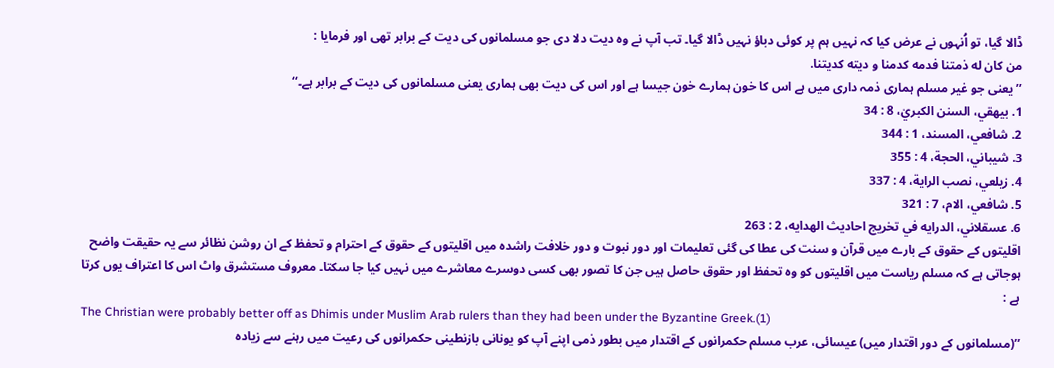ڈالا گیا، تو اُنہوں نے عرض کیا کہ نہیں ہم پر کوئی دباؤ نہیں ڈالا گیا۔ تب آپ نے وہ دیت دلا دی جو مسلمانوں کی دیت کے برابر تھی اور فرمایا :
من کان له ذمتنا فدمه کدمنا و ديته کديتنا.
’’یعنی جو غیر مسلم ہماری ذمہ داری میں ہے اس کا خون ہمارے خون جیسا ہے اور اس کی دیت بھی ہماری یعنی مسلمانوں کی دیت کے برابر ہے۔‘‘
1. بيهقي، السنن الکبريٰ، 8 : 34
2. شافعي، المسند، 1 : 344
3. شيباني، الحجة، 4 : 355
4. زيلعي، نصب الراية، 4 : 337
5. شافعي، الام، 7 : 321
6. عسقلاني، الدرايه في تخريج احاديث الهدايه، 2 : 263
اقلیتوں کے حقوق کے بارے میں قرآن و سنت کی عطا کی گئی تعلیمات اور دور نبوت و دور خلافت راشدہ میں اقلیتوں کے حقوق کے احترام و تحفظ کے ان روشن نظائر سے یہ حقیقت واضح ہوجاتی ہے کہ مسلم ریاست میں اقلیتوں کو وہ تحفظ اور حقوق حاصل ہیں جن کا تصور بھی کسی دوسرے معاشرے میں نہیں کیا جا سکتا۔ معروف مستشرق واٹ اس کا اعتراف یوں کرتا ہے :
The Christian were probably better off as Dhimis under Muslim Arab rulers than they had been under the Byzantine Greek.(1)
’’(مسلمانوں کے دور اقتدار میں) عیسائی، عرب مسلم حکمرانوں کے اقتدار میں بطور ذمی اپنے آپ کو یونانی بازنطینی حکمرانوں کی رعیت میں رہنے سے زیادہ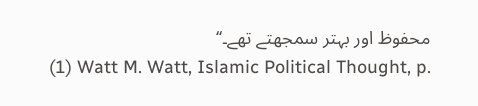محفوظ اور بہتر سمجھتے تھے۔‘‘
(1) Watt M. Watt, Islamic Political Thought, p.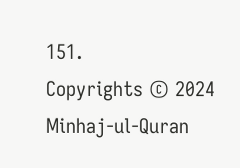151.
Copyrights © 2024 Minhaj-ul-Quran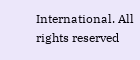International. All rights reserved